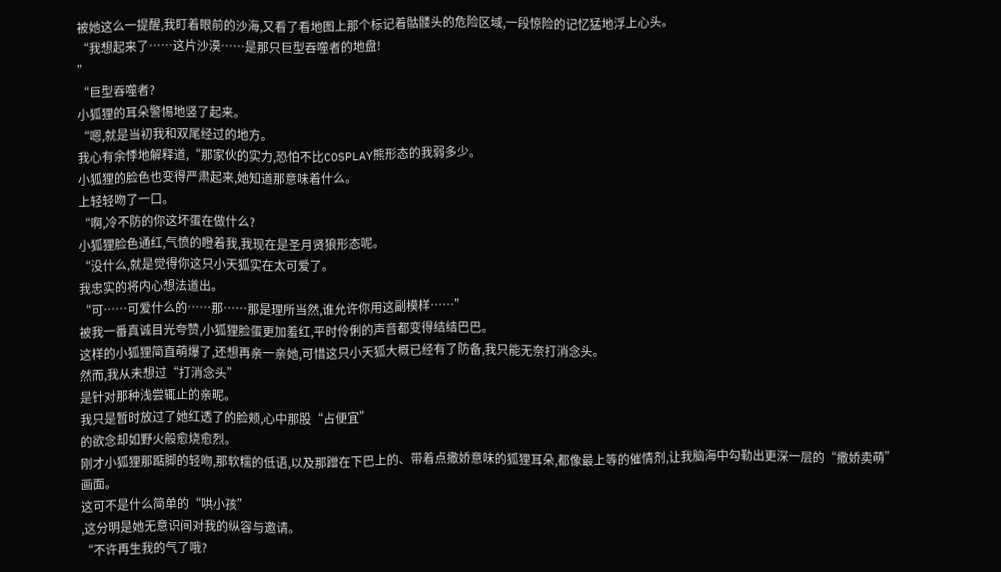被她这么一提醒,我盯着眼前的沙海,又看了看地图上那个标记着骷髅头的危险区域,一段惊险的记忆猛地浮上心头。
“我想起来了……这片沙漠……是那只巨型吞噬者的地盘!
”
“巨型吞噬者?
小狐狸的耳朵警惕地竖了起来。
“嗯,就是当初我和双尾经过的地方。
我心有余悸地解释道,“那家伙的实力,恐怕不比COSPLAY熊形态的我弱多少。
小狐狸的脸色也变得严肃起来,她知道那意味着什么。
上轻轻吻了一口。
“啊,冷不防的你这坏蛋在做什么?
小狐狸脸色通红,气愤的瞪着我,我现在是圣月贤狼形态呢。
“没什么,就是觉得你这只小天狐实在太可爱了。
我忠实的将内心想法道出。
“可……可爱什么的……那……那是理所当然,谁允许你用这副模样……”
被我一番真诚目光夸赞,小狐狸脸蛋更加羞红,平时伶俐的声音都变得结结巴巴。
这样的小狐狸简直萌爆了,还想再亲一亲她,可惜这只小天狐大概已经有了防备,我只能无奈打消念头。
然而,我从未想过“打消念头”
是针对那种浅尝辄止的亲昵。
我只是暂时放过了她红透了的脸颊,心中那股“占便宜”
的欲念却如野火般愈烧愈烈。
刚才小狐狸那踮脚的轻吻,那软糯的低语,以及那蹭在下巴上的、带着点撒娇意味的狐狸耳朵,都像最上等的催情剂,让我脑海中勾勒出更深一层的“撒娇卖萌”
画面。
这可不是什么简单的“哄小孩”
,这分明是她无意识间对我的纵容与邀请。
“不许再生我的气了哦?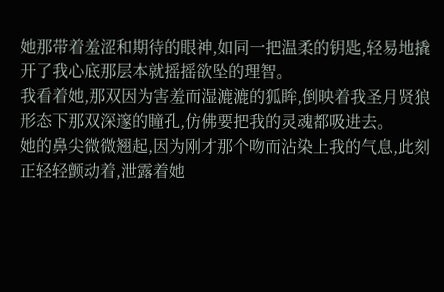她那带着羞涩和期待的眼神,如同一把温柔的钥匙,轻易地撬开了我心底那层本就摇摇欲坠的理智。
我看着她,那双因为害羞而湿漉漉的狐眸,倒映着我圣月贤狼形态下那双深邃的瞳孔,仿佛要把我的灵魂都吸进去。
她的鼻尖微微翘起,因为刚才那个吻而沾染上我的气息,此刻正轻轻颤动着,泄露着她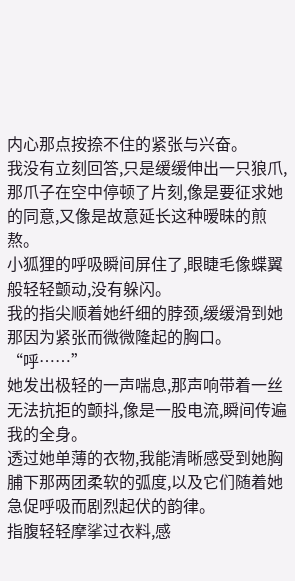内心那点按捺不住的紧张与兴奋。
我没有立刻回答,只是缓缓伸出一只狼爪,那爪子在空中停顿了片刻,像是要征求她的同意,又像是故意延长这种暧昧的煎熬。
小狐狸的呼吸瞬间屏住了,眼睫毛像蝶翼般轻轻颤动,没有躲闪。
我的指尖顺着她纤细的脖颈,缓缓滑到她那因为紧张而微微隆起的胸口。
“呼……”
她发出极轻的一声喘息,那声响带着一丝无法抗拒的颤抖,像是一股电流,瞬间传遍我的全身。
透过她单薄的衣物,我能清晰感受到她胸脯下那两团柔软的弧度,以及它们随着她急促呼吸而剧烈起伏的韵律。
指腹轻轻摩挲过衣料,感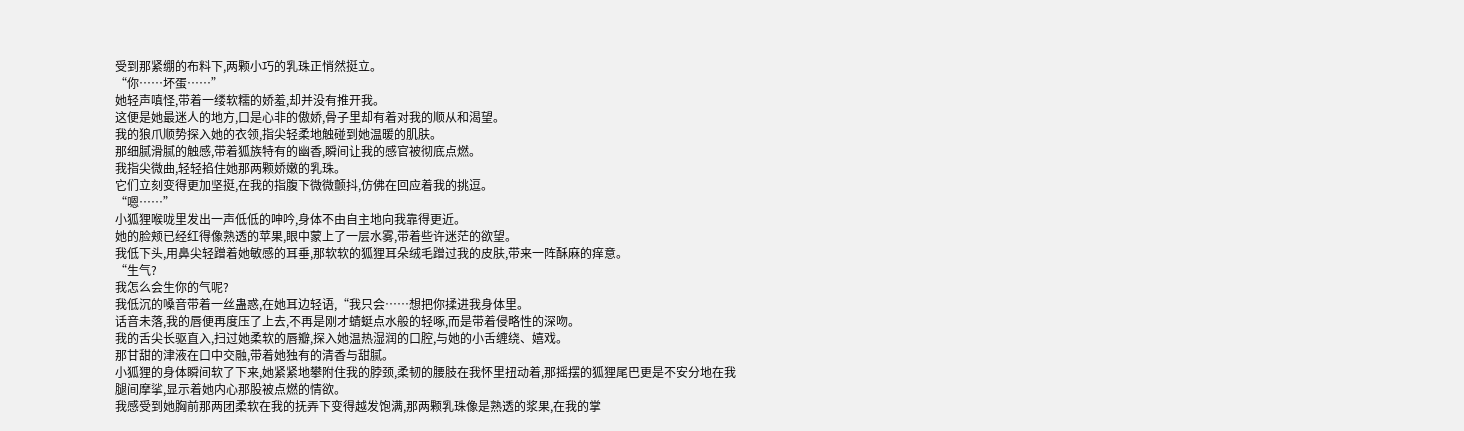受到那紧绷的布料下,两颗小巧的乳珠正悄然挺立。
“你……坏蛋……”
她轻声嗔怪,带着一缕软糯的娇羞,却并没有推开我。
这便是她最迷人的地方,口是心非的傲娇,骨子里却有着对我的顺从和渴望。
我的狼爪顺势探入她的衣领,指尖轻柔地触碰到她温暖的肌肤。
那细腻滑腻的触感,带着狐族特有的幽香,瞬间让我的感官被彻底点燃。
我指尖微曲,轻轻掐住她那两颗娇嫩的乳珠。
它们立刻变得更加坚挺,在我的指腹下微微颤抖,仿佛在回应着我的挑逗。
“嗯……”
小狐狸喉咙里发出一声低低的呻吟,身体不由自主地向我靠得更近。
她的脸颊已经红得像熟透的苹果,眼中蒙上了一层水雾,带着些许迷茫的欲望。
我低下头,用鼻尖轻蹭着她敏感的耳垂,那软软的狐狸耳朵绒毛蹭过我的皮肤,带来一阵酥麻的痒意。
“生气?
我怎么会生你的气呢?
我低沉的嗓音带着一丝蛊惑,在她耳边轻语,“我只会……想把你揉进我身体里。
话音未落,我的唇便再度压了上去,不再是刚才蜻蜓点水般的轻啄,而是带着侵略性的深吻。
我的舌尖长驱直入,扫过她柔软的唇瓣,探入她温热湿润的口腔,与她的小舌缠绕、嬉戏。
那甘甜的津液在口中交融,带着她独有的清香与甜腻。
小狐狸的身体瞬间软了下来,她紧紧地攀附住我的脖颈,柔韧的腰肢在我怀里扭动着,那摇摆的狐狸尾巴更是不安分地在我腿间摩挲,显示着她内心那股被点燃的情欲。
我感受到她胸前那两团柔软在我的抚弄下变得越发饱满,那两颗乳珠像是熟透的浆果,在我的掌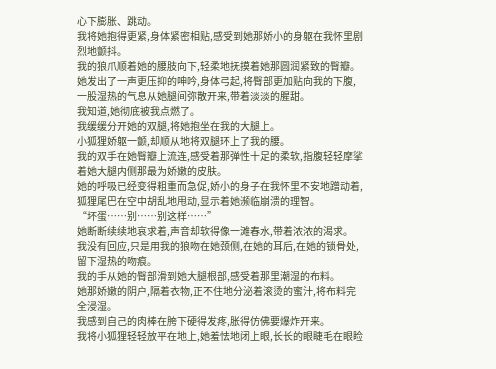心下膨胀、跳动。
我将她抱得更紧,身体紧密相贴,感受到她那娇小的身躯在我怀里剧烈地颤抖。
我的狼爪顺着她的腰肢向下,轻柔地抚摸着她那圆润紧致的臀瓣。
她发出了一声更压抑的呻吟,身体弓起,将臀部更加贴向我的下腹,一股湿热的气息从她腿间弥散开来,带着淡淡的腥甜。
我知道,她彻底被我点燃了。
我缓缓分开她的双腿,将她抱坐在我的大腿上。
小狐狸娇躯一颤,却顺从地将双腿环上了我的腰。
我的双手在她臀瓣上流连,感受着那弹性十足的柔软,指腹轻轻摩挲着她大腿内侧那最为娇嫩的皮肤。
她的呼吸已经变得粗重而急促,娇小的身子在我怀里不安地蹭动着,狐狸尾巴在空中胡乱地甩动,显示着她濒临崩溃的理智。
“坏蛋……别……别这样……”
她断断续续地哀求着,声音却软得像一滩春水,带着浓浓的渴求。
我没有回应,只是用我的狼吻在她颈侧,在她的耳后,在她的锁骨处,留下湿热的吻痕。
我的手从她的臀部滑到她大腿根部,感受着那里潮湿的布料。
她那娇嫩的阴户,隔着衣物,正不住地分泌着滚烫的蜜汁,将布料完全浸湿。
我感到自己的肉棒在胯下硬得发疼,胀得仿佛要爆炸开来。
我将小狐狸轻轻放平在地上,她羞怯地闭上眼,长长的眼睫毛在眼睑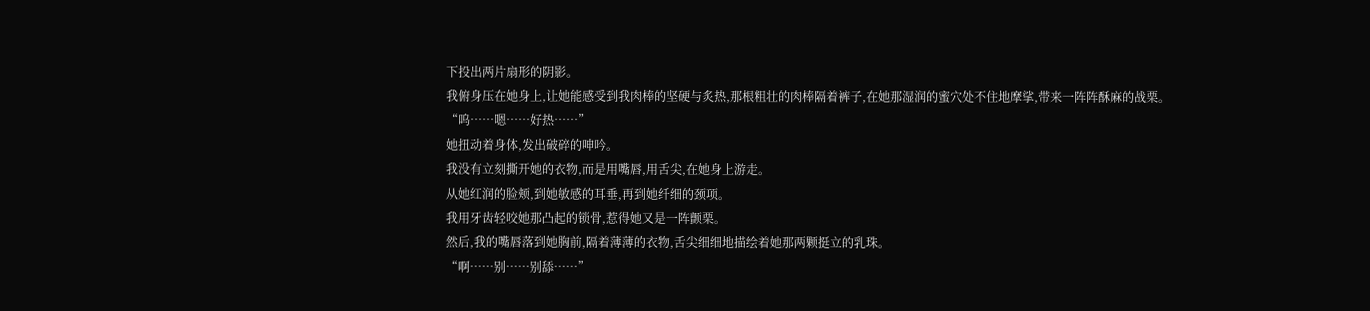下投出两片扇形的阴影。
我俯身压在她身上,让她能感受到我肉棒的坚硬与炙热,那根粗壮的肉棒隔着裤子,在她那湿润的蜜穴处不住地摩挲,带来一阵阵酥麻的战栗。
“呜……嗯……好热……”
她扭动着身体,发出破碎的呻吟。
我没有立刻撕开她的衣物,而是用嘴唇,用舌尖,在她身上游走。
从她红润的脸颊,到她敏感的耳垂,再到她纤细的颈项。
我用牙齿轻咬她那凸起的锁骨,惹得她又是一阵颤栗。
然后,我的嘴唇落到她胸前,隔着薄薄的衣物,舌尖细细地描绘着她那两颗挺立的乳珠。
“啊……别……别舔……”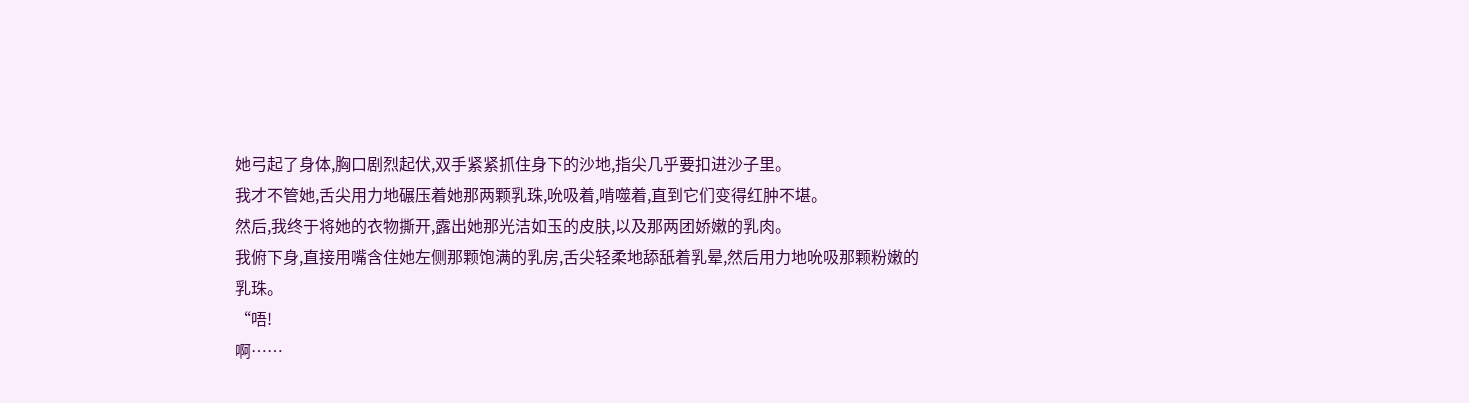她弓起了身体,胸口剧烈起伏,双手紧紧抓住身下的沙地,指尖几乎要扣进沙子里。
我才不管她,舌尖用力地碾压着她那两颗乳珠,吮吸着,啃噬着,直到它们变得红肿不堪。
然后,我终于将她的衣物撕开,露出她那光洁如玉的皮肤,以及那两团娇嫩的乳肉。
我俯下身,直接用嘴含住她左侧那颗饱满的乳房,舌尖轻柔地舔舐着乳晕,然后用力地吮吸那颗粉嫩的乳珠。
“唔!
啊……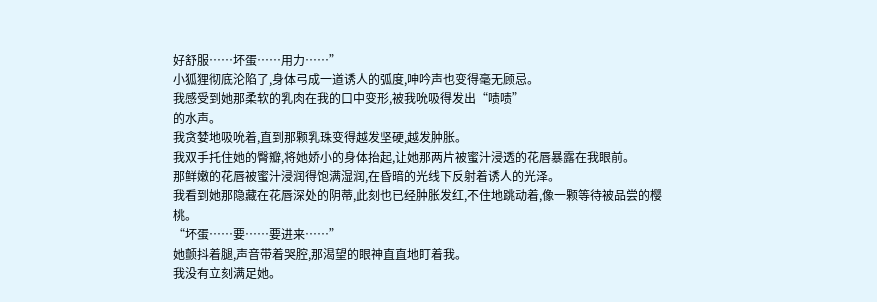好舒服……坏蛋……用力……”
小狐狸彻底沦陷了,身体弓成一道诱人的弧度,呻吟声也变得毫无顾忌。
我感受到她那柔软的乳肉在我的口中变形,被我吮吸得发出“啧啧”
的水声。
我贪婪地吸吮着,直到那颗乳珠变得越发坚硬,越发肿胀。
我双手托住她的臀瓣,将她娇小的身体抬起,让她那两片被蜜汁浸透的花唇暴露在我眼前。
那鲜嫩的花唇被蜜汁浸润得饱满湿润,在昏暗的光线下反射着诱人的光泽。
我看到她那隐藏在花唇深处的阴蒂,此刻也已经肿胀发红,不住地跳动着,像一颗等待被品尝的樱桃。
“坏蛋……要……要进来……”
她颤抖着腿,声音带着哭腔,那渴望的眼神直直地盯着我。
我没有立刻满足她。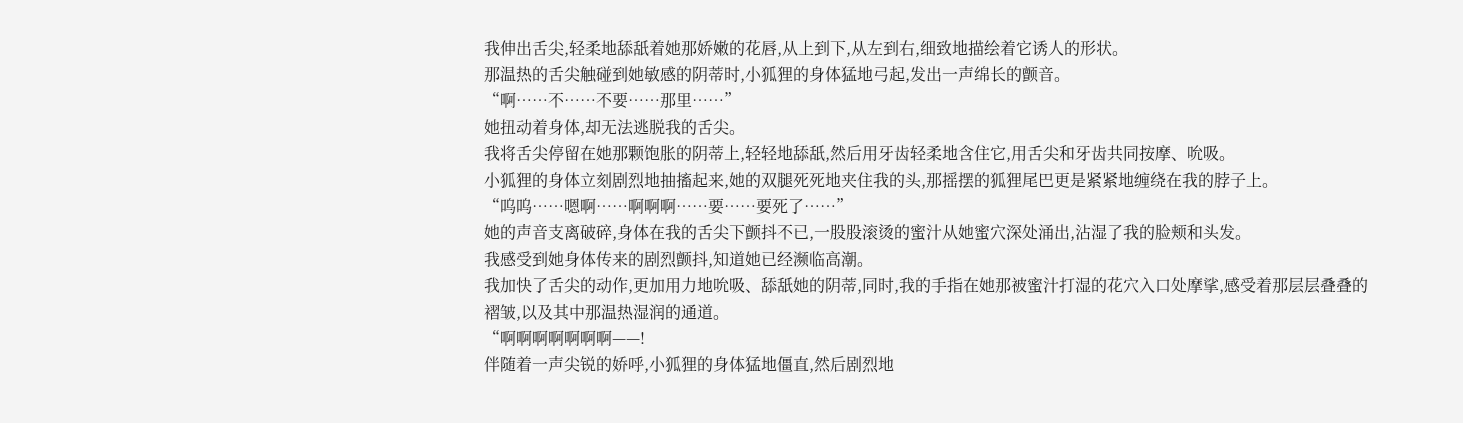我伸出舌尖,轻柔地舔舐着她那娇嫩的花唇,从上到下,从左到右,细致地描绘着它诱人的形状。
那温热的舌尖触碰到她敏感的阴蒂时,小狐狸的身体猛地弓起,发出一声绵长的颤音。
“啊……不……不要……那里……”
她扭动着身体,却无法逃脱我的舌尖。
我将舌尖停留在她那颗饱胀的阴蒂上,轻轻地舔舐,然后用牙齿轻柔地含住它,用舌尖和牙齿共同按摩、吮吸。
小狐狸的身体立刻剧烈地抽搐起来,她的双腿死死地夹住我的头,那摇摆的狐狸尾巴更是紧紧地缠绕在我的脖子上。
“呜呜……嗯啊……啊啊啊……要……要死了……”
她的声音支离破碎,身体在我的舌尖下颤抖不已,一股股滚烫的蜜汁从她蜜穴深处涌出,沾湿了我的脸颊和头发。
我感受到她身体传来的剧烈颤抖,知道她已经濒临高潮。
我加快了舌尖的动作,更加用力地吮吸、舔舐她的阴蒂,同时,我的手指在她那被蜜汁打湿的花穴入口处摩挲,感受着那层层叠叠的褶皱,以及其中那温热湿润的通道。
“啊啊啊啊啊啊啊——!
伴随着一声尖锐的娇呼,小狐狸的身体猛地僵直,然后剧烈地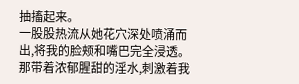抽搐起来。
一股股热流从她花穴深处喷涌而出,将我的脸颊和嘴巴完全浸透。
那带着浓郁腥甜的淫水,刺激着我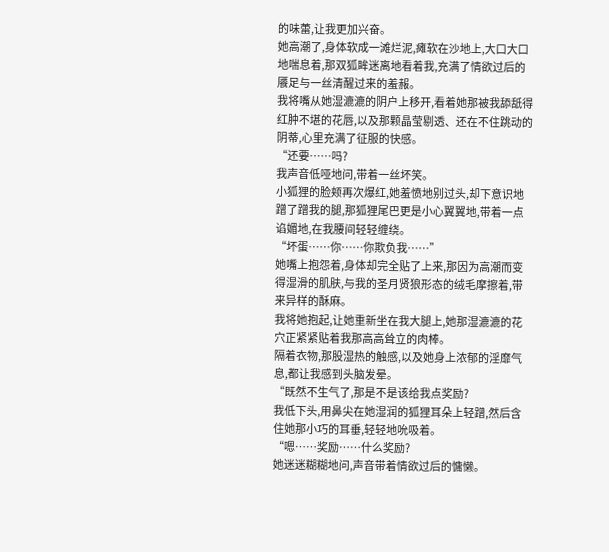的味蕾,让我更加兴奋。
她高潮了,身体软成一滩烂泥,瘫软在沙地上,大口大口地喘息着,那双狐眸迷离地看着我,充满了情欲过后的餍足与一丝清醒过来的羞赧。
我将嘴从她湿漉漉的阴户上移开,看着她那被我舔舐得红肿不堪的花唇,以及那颗晶莹剔透、还在不住跳动的阴蒂,心里充满了征服的快感。
“还要……吗?
我声音低哑地问,带着一丝坏笑。
小狐狸的脸颊再次爆红,她羞愤地别过头,却下意识地蹭了蹭我的腿,那狐狸尾巴更是小心翼翼地,带着一点谄媚地,在我腰间轻轻缠绕。
“坏蛋……你……你欺负我……”
她嘴上抱怨着,身体却完全贴了上来,那因为高潮而变得湿滑的肌肤,与我的圣月贤狼形态的绒毛摩擦着,带来异样的酥麻。
我将她抱起,让她重新坐在我大腿上,她那湿漉漉的花穴正紧紧贴着我那高高耸立的肉棒。
隔着衣物,那股湿热的触感,以及她身上浓郁的淫靡气息,都让我感到头脑发晕。
“既然不生气了,那是不是该给我点奖励?
我低下头,用鼻尖在她湿润的狐狸耳朵上轻蹭,然后含住她那小巧的耳垂,轻轻地吮吸着。
“嗯……奖励……什么奖励?
她迷迷糊糊地问,声音带着情欲过后的慵懒。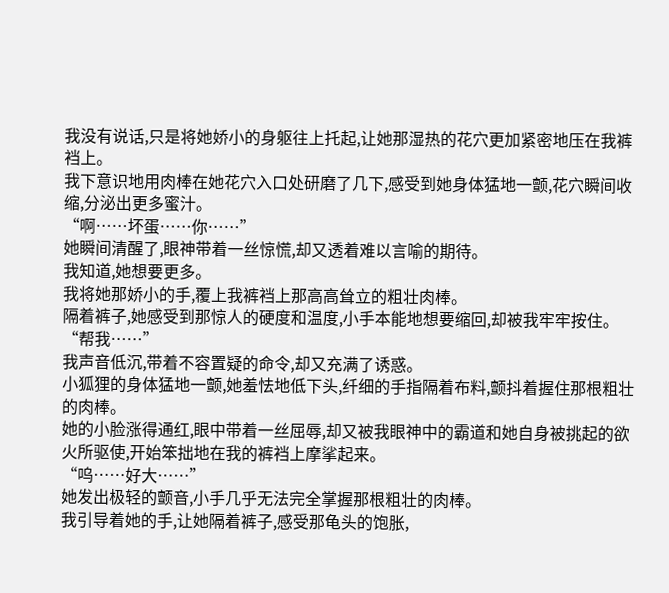我没有说话,只是将她娇小的身躯往上托起,让她那湿热的花穴更加紧密地压在我裤裆上。
我下意识地用肉棒在她花穴入口处研磨了几下,感受到她身体猛地一颤,花穴瞬间收缩,分泌出更多蜜汁。
“啊……坏蛋……你……”
她瞬间清醒了,眼神带着一丝惊慌,却又透着难以言喻的期待。
我知道,她想要更多。
我将她那娇小的手,覆上我裤裆上那高高耸立的粗壮肉棒。
隔着裤子,她感受到那惊人的硬度和温度,小手本能地想要缩回,却被我牢牢按住。
“帮我……”
我声音低沉,带着不容置疑的命令,却又充满了诱惑。
小狐狸的身体猛地一颤,她羞怯地低下头,纤细的手指隔着布料,颤抖着握住那根粗壮的肉棒。
她的小脸涨得通红,眼中带着一丝屈辱,却又被我眼神中的霸道和她自身被挑起的欲火所驱使,开始笨拙地在我的裤裆上摩挲起来。
“呜……好大……”
她发出极轻的颤音,小手几乎无法完全掌握那根粗壮的肉棒。
我引导着她的手,让她隔着裤子,感受那龟头的饱胀,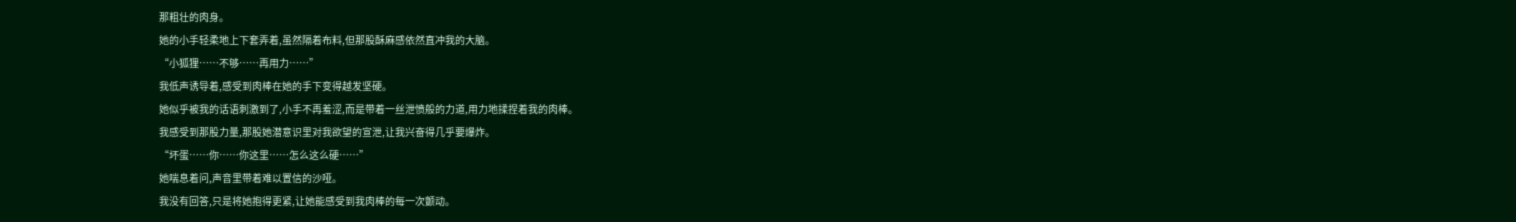那粗壮的肉身。
她的小手轻柔地上下套弄着,虽然隔着布料,但那股酥麻感依然直冲我的大脑。
“小狐狸……不够……再用力……”
我低声诱导着,感受到肉棒在她的手下变得越发坚硬。
她似乎被我的话语刺激到了,小手不再羞涩,而是带着一丝泄愤般的力道,用力地揉捏着我的肉棒。
我感受到那股力量,那股她潜意识里对我欲望的宣泄,让我兴奋得几乎要爆炸。
“坏蛋……你……你这里……怎么这么硬……”
她喘息着问,声音里带着难以置信的沙哑。
我没有回答,只是将她抱得更紧,让她能感受到我肉棒的每一次颤动。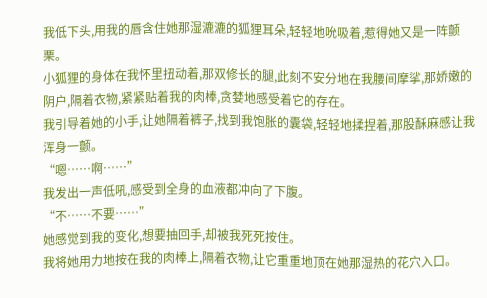我低下头,用我的唇含住她那湿漉漉的狐狸耳朵,轻轻地吮吸着,惹得她又是一阵颤栗。
小狐狸的身体在我怀里扭动着,那双修长的腿,此刻不安分地在我腰间摩挲,那娇嫩的阴户,隔着衣物,紧紧贴着我的肉棒,贪婪地感受着它的存在。
我引导着她的小手,让她隔着裤子,找到我饱胀的囊袋,轻轻地揉捏着,那股酥麻感让我浑身一颤。
“嗯……啊……”
我发出一声低吼,感受到全身的血液都冲向了下腹。
“不……不要……”
她感觉到我的变化,想要抽回手,却被我死死按住。
我将她用力地按在我的肉棒上,隔着衣物,让它重重地顶在她那湿热的花穴入口。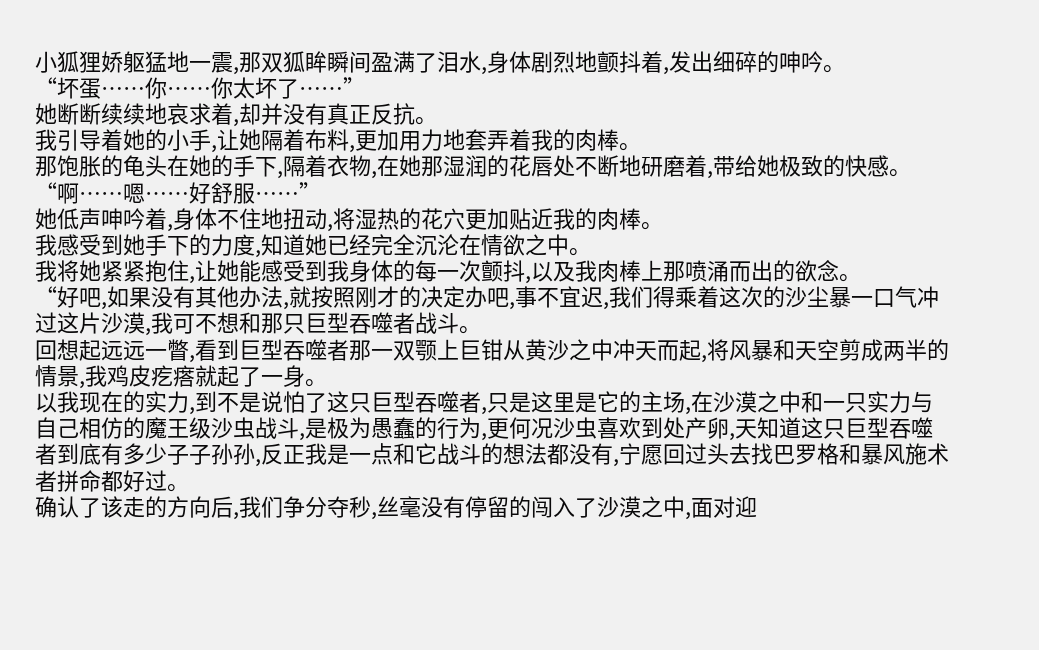小狐狸娇躯猛地一震,那双狐眸瞬间盈满了泪水,身体剧烈地颤抖着,发出细碎的呻吟。
“坏蛋……你……你太坏了……”
她断断续续地哀求着,却并没有真正反抗。
我引导着她的小手,让她隔着布料,更加用力地套弄着我的肉棒。
那饱胀的龟头在她的手下,隔着衣物,在她那湿润的花唇处不断地研磨着,带给她极致的快感。
“啊……嗯……好舒服……”
她低声呻吟着,身体不住地扭动,将湿热的花穴更加贴近我的肉棒。
我感受到她手下的力度,知道她已经完全沉沦在情欲之中。
我将她紧紧抱住,让她能感受到我身体的每一次颤抖,以及我肉棒上那喷涌而出的欲念。
“好吧,如果没有其他办法,就按照刚才的决定办吧,事不宜迟,我们得乘着这次的沙尘暴一口气冲过这片沙漠,我可不想和那只巨型吞噬者战斗。
回想起远远一瞥,看到巨型吞噬者那一双颚上巨钳从黄沙之中冲天而起,将风暴和天空剪成两半的情景,我鸡皮疙瘩就起了一身。
以我现在的实力,到不是说怕了这只巨型吞噬者,只是这里是它的主场,在沙漠之中和一只实力与自己相仿的魔王级沙虫战斗,是极为愚蠢的行为,更何况沙虫喜欢到处产卵,天知道这只巨型吞噬者到底有多少子子孙孙,反正我是一点和它战斗的想法都没有,宁愿回过头去找巴罗格和暴风施术者拼命都好过。
确认了该走的方向后,我们争分夺秒,丝毫没有停留的闯入了沙漠之中,面对迎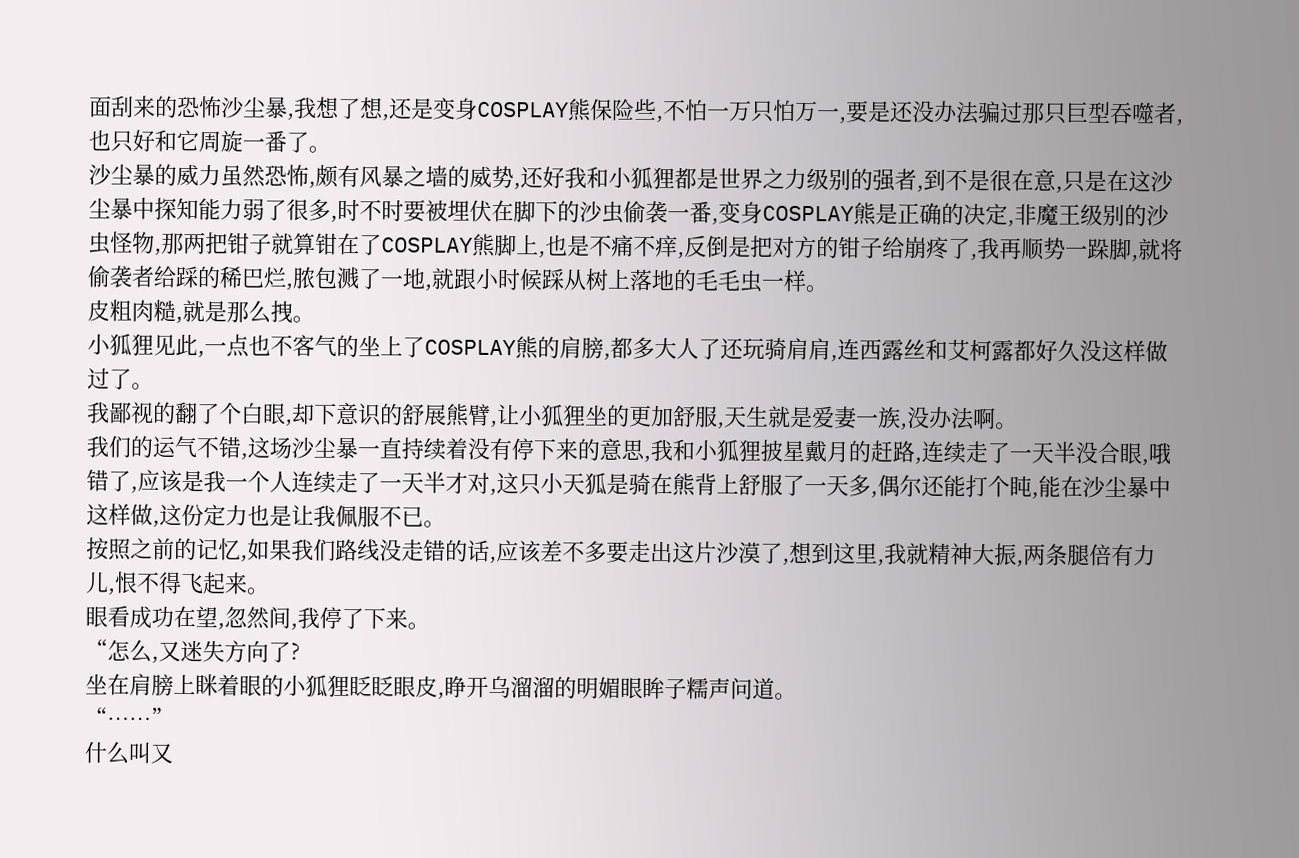面刮来的恐怖沙尘暴,我想了想,还是变身COSPLAY熊保险些,不怕一万只怕万一,要是还没办法骗过那只巨型吞噬者,也只好和它周旋一番了。
沙尘暴的威力虽然恐怖,颇有风暴之墙的威势,还好我和小狐狸都是世界之力级别的强者,到不是很在意,只是在这沙尘暴中探知能力弱了很多,时不时要被埋伏在脚下的沙虫偷袭一番,变身COSPLAY熊是正确的决定,非魔王级别的沙虫怪物,那两把钳子就算钳在了COSPLAY熊脚上,也是不痛不痒,反倒是把对方的钳子给崩疼了,我再顺势一跺脚,就将偷袭者给踩的稀巴烂,脓包溅了一地,就跟小时候踩从树上落地的毛毛虫一样。
皮粗肉糙,就是那么拽。
小狐狸见此,一点也不客气的坐上了COSPLAY熊的肩膀,都多大人了还玩骑肩肩,连西露丝和艾柯露都好久没这样做过了。
我鄙视的翻了个白眼,却下意识的舒展熊臂,让小狐狸坐的更加舒服,天生就是爱妻一族,没办法啊。
我们的运气不错,这场沙尘暴一直持续着没有停下来的意思,我和小狐狸披星戴月的赶路,连续走了一天半没合眼,哦错了,应该是我一个人连续走了一天半才对,这只小天狐是骑在熊背上舒服了一天多,偶尔还能打个盹,能在沙尘暴中这样做,这份定力也是让我佩服不已。
按照之前的记忆,如果我们路线没走错的话,应该差不多要走出这片沙漠了,想到这里,我就精神大振,两条腿倍有力儿,恨不得飞起来。
眼看成功在望,忽然间,我停了下来。
“怎么,又迷失方向了?
坐在肩膀上眯着眼的小狐狸眨眨眼皮,睁开乌溜溜的明媚眼眸子糯声问道。
“……”
什么叫又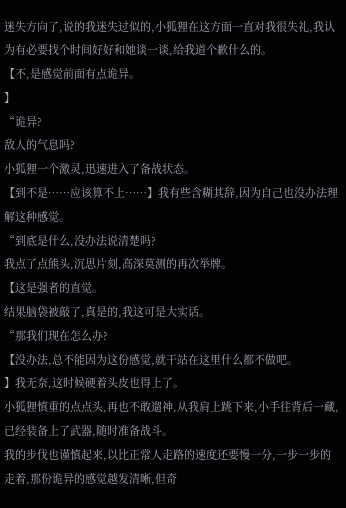迷失方向了,说的我迷失过似的,小狐狸在这方面一直对我很失礼,我认为有必要找个时间好好和她谈一谈,给我道个歉什么的。
【不,是感觉前面有点诡异。
】
“诡异?
敌人的气息吗?
小狐狸一个激灵,迅速进入了备战状态。
【到不是……应该算不上……】我有些含糊其辞,因为自己也没办法理解这种感觉。
“到底是什么,没办法说清楚吗?
我点了点熊头,沉思片刻,高深莫测的再次举牌。
【这是强者的直觉。
结果脑袋被敲了,真是的,我这可是大实话。
“那我们现在怎么办?
【没办法,总不能因为这份感觉,就干站在这里什么都不做吧。
】我无奈,这时候硬着头皮也得上了。
小狐狸慎重的点点头,再也不敢遛神,从我肩上跳下来,小手往背后一藏,已经装备上了武器,随时准备战斗。
我的步伐也谨慎起来,以比正常人走路的速度还要慢一分,一步一步的走着,那份诡异的感觉越发清晰,但奇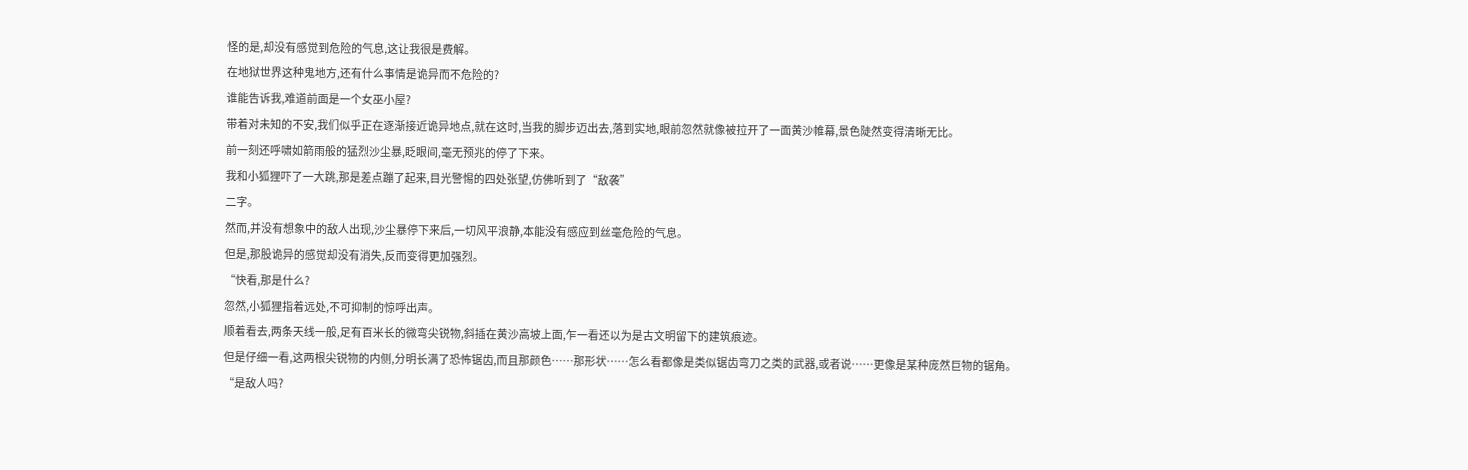怪的是,却没有感觉到危险的气息,这让我很是费解。
在地狱世界这种鬼地方,还有什么事情是诡异而不危险的?
谁能告诉我,难道前面是一个女巫小屋?
带着对未知的不安,我们似乎正在逐渐接近诡异地点,就在这时,当我的脚步迈出去,落到实地,眼前忽然就像被拉开了一面黄沙帷幕,景色陡然变得清晰无比。
前一刻还呼啸如箭雨般的猛烈沙尘暴,眨眼间,毫无预兆的停了下来。
我和小狐狸吓了一大跳,那是差点蹦了起来,目光警惕的四处张望,仿佛听到了“敌袭”
二字。
然而,并没有想象中的敌人出现,沙尘暴停下来后,一切风平浪静,本能没有感应到丝毫危险的气息。
但是,那股诡异的感觉却没有消失,反而变得更加强烈。
“快看,那是什么?
忽然,小狐狸指着远处,不可抑制的惊呼出声。
顺着看去,两条天线一般,足有百米长的微弯尖锐物,斜插在黄沙高坡上面,乍一看还以为是古文明留下的建筑痕迹。
但是仔细一看,这两根尖锐物的内侧,分明长满了恐怖锯齿,而且那颜色……那形状……怎么看都像是类似锯齿弯刀之类的武器,或者说……更像是某种庞然巨物的锯角。
“是敌人吗?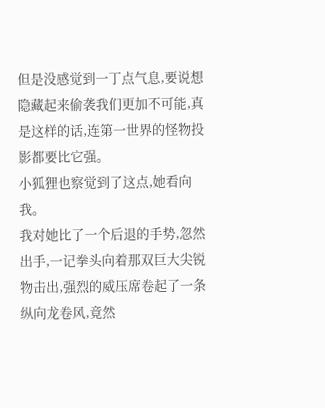但是没感觉到一丁点气息,要说想隐藏起来偷袭我们更加不可能,真是这样的话,连第一世界的怪物投影都要比它强。
小狐狸也察觉到了这点,她看向我。
我对她比了一个后退的手势,忽然出手,一记拳头向着那双巨大尖锐物击出,强烈的威压席卷起了一条纵向龙卷风,竟然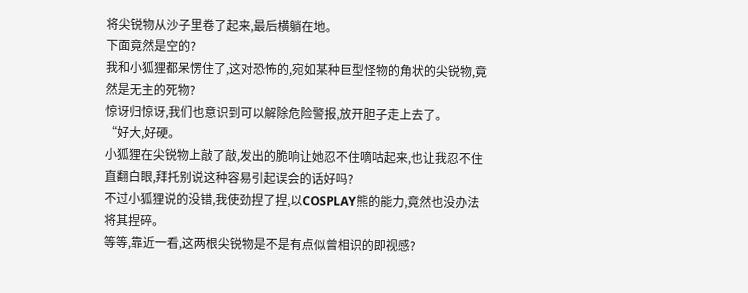将尖锐物从沙子里卷了起来,最后横躺在地。
下面竟然是空的?
我和小狐狸都呆愣住了,这对恐怖的,宛如某种巨型怪物的角状的尖锐物,竟然是无主的死物?
惊讶归惊讶,我们也意识到可以解除危险警报,放开胆子走上去了。
“好大,好硬。
小狐狸在尖锐物上敲了敲,发出的脆响让她忍不住嘀咕起来,也让我忍不住直翻白眼,拜托别说这种容易引起误会的话好吗?
不过小狐狸说的没错,我使劲捏了捏,以COSPLAY熊的能力,竟然也没办法将其捏碎。
等等,靠近一看,这两根尖锐物是不是有点似曾相识的即视感?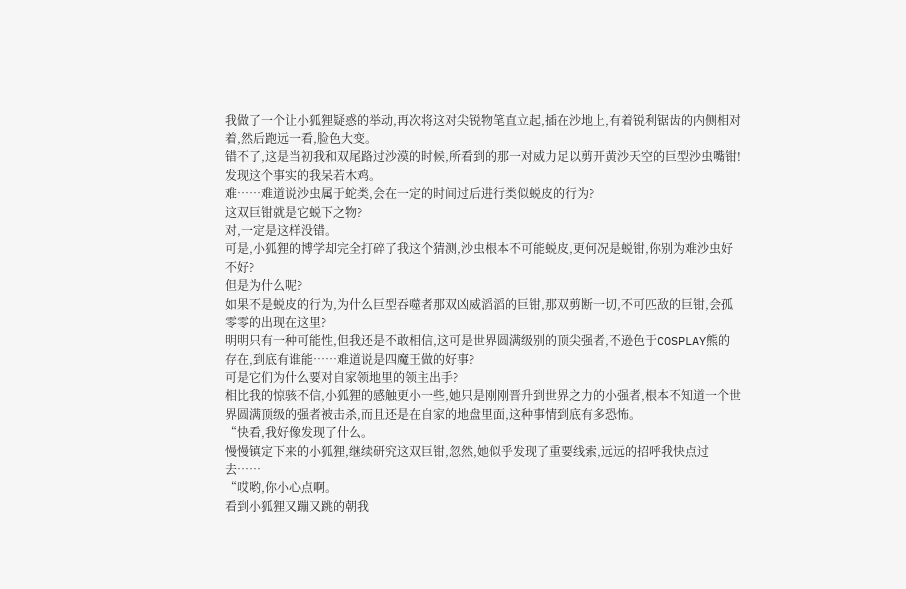我做了一个让小狐狸疑惑的举动,再次将这对尖锐物笔直立起,插在沙地上,有着锐利锯齿的内侧相对着,然后跑远一看,脸色大变。
错不了,这是当初我和双尾路过沙漠的时候,所看到的那一对威力足以剪开黄沙天空的巨型沙虫嘴钳!
发现这个事实的我呆若木鸡。
难……难道说沙虫属于蛇类,会在一定的时间过后进行类似蜕皮的行为?
这双巨钳就是它蜕下之物?
对,一定是这样没错。
可是,小狐狸的博学却完全打碎了我这个猜测,沙虫根本不可能蜕皮,更何况是蜕钳,你别为难沙虫好不好?
但是为什么呢?
如果不是蜕皮的行为,为什么巨型吞噬者那双凶威滔滔的巨钳,那双剪断一切,不可匹敌的巨钳,会孤零零的出现在这里?
明明只有一种可能性,但我还是不敢相信,这可是世界圆满级别的顶尖强者,不逊色于COSPLAY熊的存在,到底有谁能……难道说是四魔王做的好事?
可是它们为什么要对自家领地里的领主出手?
相比我的惊骇不信,小狐狸的感触更小一些,她只是刚刚晋升到世界之力的小强者,根本不知道一个世界圆满顶级的强者被击杀,而且还是在自家的地盘里面,这种事情到底有多恐怖。
“快看,我好像发现了什么。
慢慢镇定下来的小狐狸,继续研究这双巨钳,忽然,她似乎发现了重要线索,远远的招呼我快点过去……
“哎哟,你小心点啊。
看到小狐狸又蹦又跳的朝我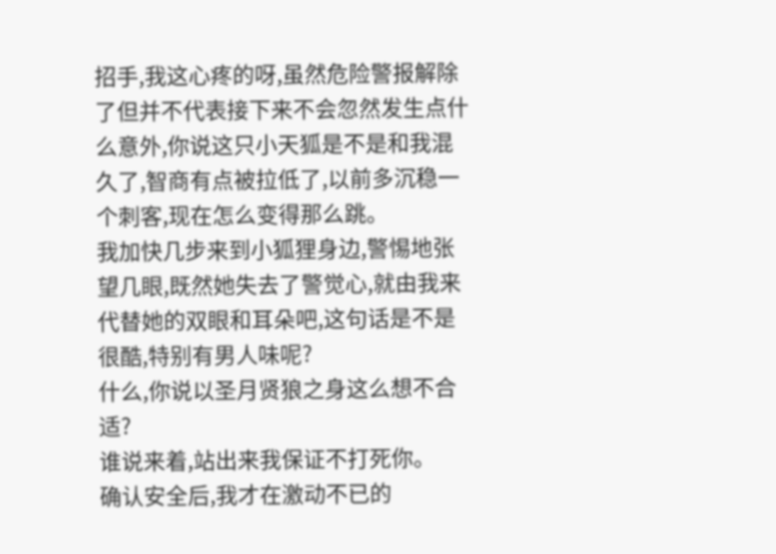招手,我这心疼的呀,虽然危险警报解除了但并不代表接下来不会忽然发生点什么意外,你说这只小天狐是不是和我混久了,智商有点被拉低了,以前多沉稳一个刺客,现在怎么变得那么跳。
我加快几步来到小狐狸身边,警惕地张望几眼,既然她失去了警觉心,就由我来代替她的双眼和耳朵吧,这句话是不是很酷,特别有男人味呢?
什么,你说以圣月贤狼之身这么想不合适?
谁说来着,站出来我保证不打死你。
确认安全后,我才在激动不已的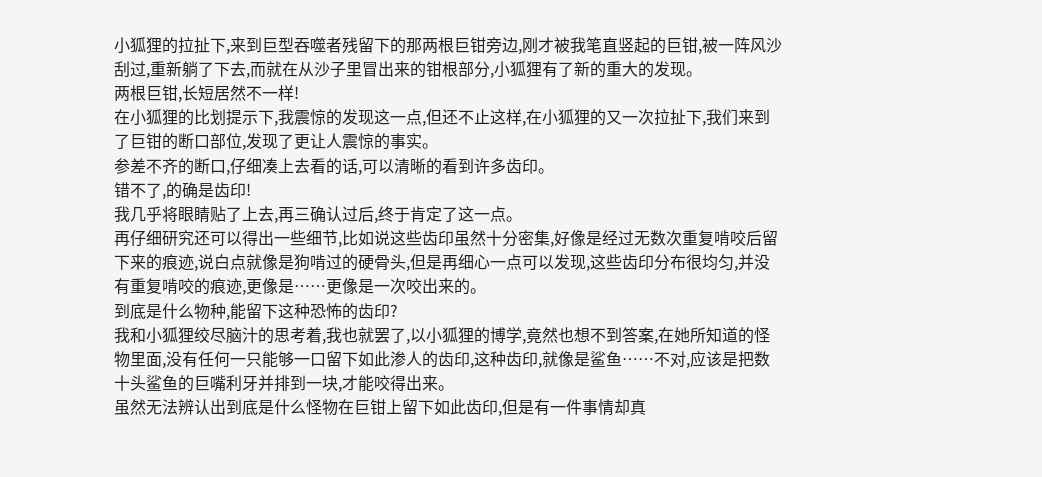小狐狸的拉扯下,来到巨型吞噬者残留下的那两根巨钳旁边,刚才被我笔直竖起的巨钳,被一阵风沙刮过,重新躺了下去,而就在从沙子里冒出来的钳根部分,小狐狸有了新的重大的发现。
两根巨钳,长短居然不一样!
在小狐狸的比划提示下,我震惊的发现这一点,但还不止这样,在小狐狸的又一次拉扯下,我们来到了巨钳的断口部位,发现了更让人震惊的事实。
参差不齐的断口,仔细凑上去看的话,可以清晰的看到许多齿印。
错不了,的确是齿印!
我几乎将眼睛贴了上去,再三确认过后,终于肯定了这一点。
再仔细研究还可以得出一些细节,比如说这些齿印虽然十分密集,好像是经过无数次重复啃咬后留下来的痕迹,说白点就像是狗啃过的硬骨头,但是再细心一点可以发现,这些齿印分布很均匀,并没有重复啃咬的痕迹,更像是……更像是一次咬出来的。
到底是什么物种,能留下这种恐怖的齿印?
我和小狐狸绞尽脑汁的思考着,我也就罢了,以小狐狸的博学,竟然也想不到答案,在她所知道的怪物里面,没有任何一只能够一口留下如此渗人的齿印,这种齿印,就像是鲨鱼……不对,应该是把数十头鲨鱼的巨嘴利牙并排到一块,才能咬得出来。
虽然无法辨认出到底是什么怪物在巨钳上留下如此齿印,但是有一件事情却真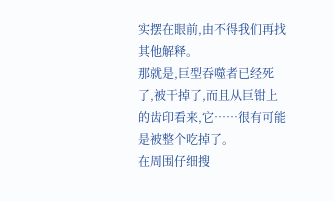实摆在眼前,由不得我们再找其他解释。
那就是,巨型吞噬者已经死了,被干掉了,而且从巨钳上的齿印看来,它……很有可能是被整个吃掉了。
在周围仔细搜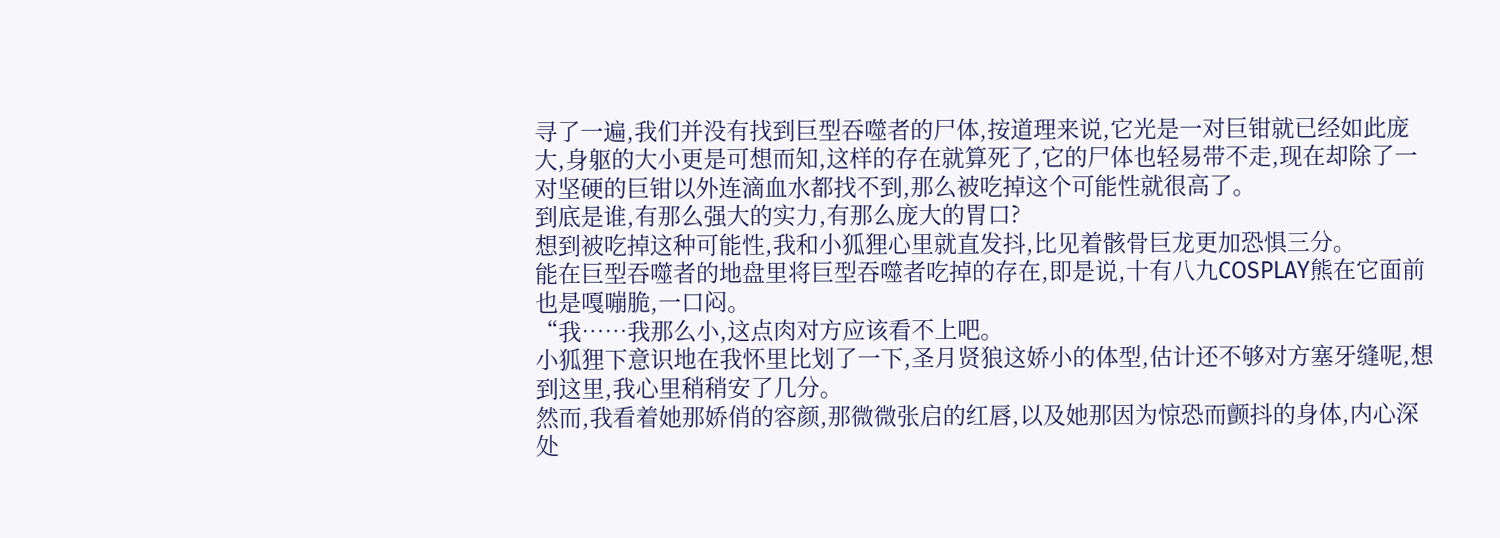寻了一遍,我们并没有找到巨型吞噬者的尸体,按道理来说,它光是一对巨钳就已经如此庞大,身躯的大小更是可想而知,这样的存在就算死了,它的尸体也轻易带不走,现在却除了一对坚硬的巨钳以外连滴血水都找不到,那么被吃掉这个可能性就很高了。
到底是谁,有那么强大的实力,有那么庞大的胃口?
想到被吃掉这种可能性,我和小狐狸心里就直发抖,比见着骸骨巨龙更加恐惧三分。
能在巨型吞噬者的地盘里将巨型吞噬者吃掉的存在,即是说,十有八九COSPLAY熊在它面前也是嘎嘣脆,一口闷。
“我……我那么小,这点肉对方应该看不上吧。
小狐狸下意识地在我怀里比划了一下,圣月贤狼这娇小的体型,估计还不够对方塞牙缝呢,想到这里,我心里稍稍安了几分。
然而,我看着她那娇俏的容颜,那微微张启的红唇,以及她那因为惊恐而颤抖的身体,内心深处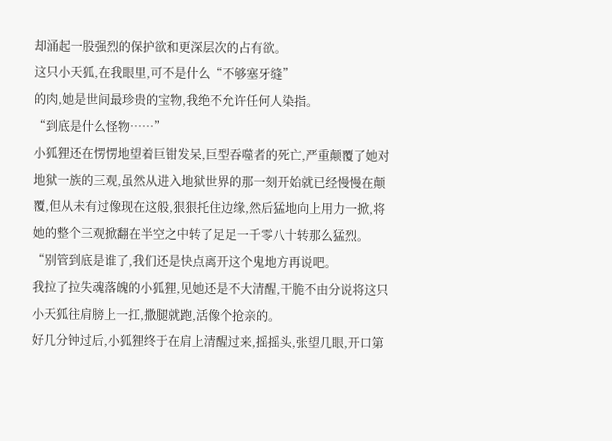却涌起一股强烈的保护欲和更深层次的占有欲。
这只小天狐,在我眼里,可不是什么“不够塞牙缝”
的肉,她是世间最珍贵的宝物,我绝不允许任何人染指。
“到底是什么怪物……”
小狐狸还在愣愣地望着巨钳发呆,巨型吞噬者的死亡,严重颠覆了她对地狱一族的三观,虽然从进入地狱世界的那一刻开始就已经慢慢在颠覆,但从未有过像现在这般,狠狠托住边缘,然后猛地向上用力一掀,将她的整个三观掀翻在半空之中转了足足一千零八十转那么猛烈。
“别管到底是谁了,我们还是快点离开这个鬼地方再说吧。
我拉了拉失魂落魄的小狐狸,见她还是不大清醒,干脆不由分说将这只小天狐往肩膀上一扛,撒腿就跑,活像个抢亲的。
好几分钟过后,小狐狸终于在肩上清醒过来,摇摇头,张望几眼,开口第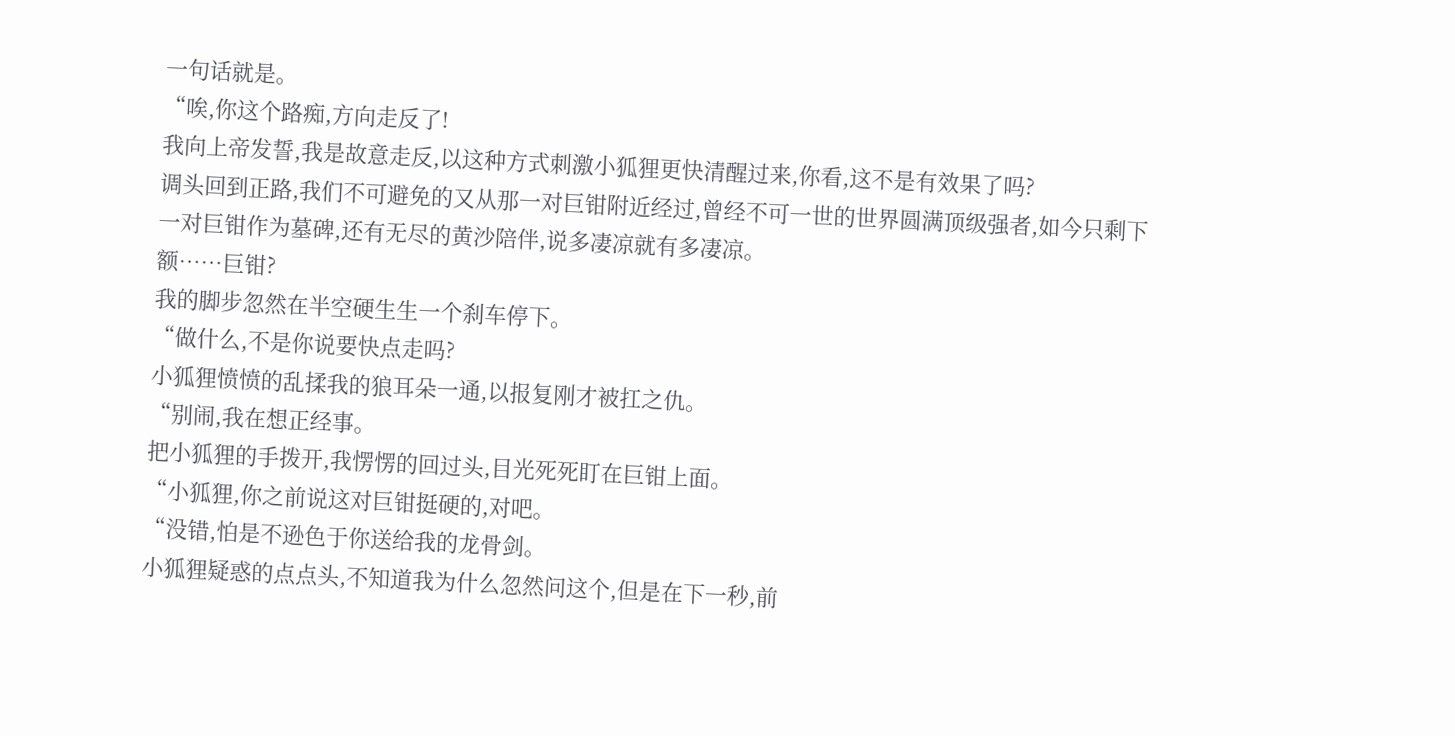一句话就是。
“唉,你这个路痴,方向走反了!
我向上帝发誓,我是故意走反,以这种方式刺激小狐狸更快清醒过来,你看,这不是有效果了吗?
调头回到正路,我们不可避免的又从那一对巨钳附近经过,曾经不可一世的世界圆满顶级强者,如今只剩下一对巨钳作为墓碑,还有无尽的黄沙陪伴,说多凄凉就有多凄凉。
额……巨钳?
我的脚步忽然在半空硬生生一个刹车停下。
“做什么,不是你说要快点走吗?
小狐狸愤愤的乱揉我的狼耳朵一通,以报复刚才被扛之仇。
“别闹,我在想正经事。
把小狐狸的手拨开,我愣愣的回过头,目光死死盯在巨钳上面。
“小狐狸,你之前说这对巨钳挺硬的,对吧。
“没错,怕是不逊色于你送给我的龙骨剑。
小狐狸疑惑的点点头,不知道我为什么忽然问这个,但是在下一秒,前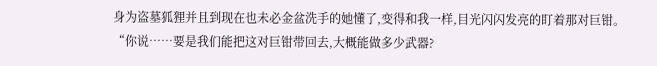身为盗墓狐狸并且到现在也未必金盆洗手的她懂了,变得和我一样,目光闪闪发亮的盯着那对巨钳。
“你说……要是我们能把这对巨钳带回去,大概能做多少武器?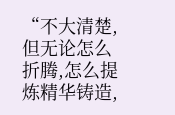“不大清楚,但无论怎么折腾,怎么提炼精华铸造,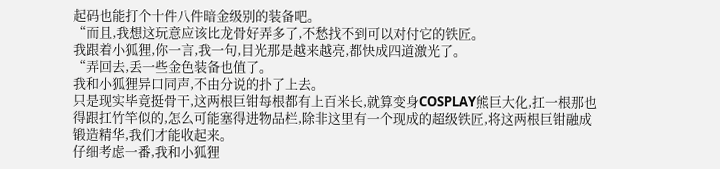起码也能打个十件八件暗金级别的装备吧。
“而且,我想这玩意应该比龙骨好弄多了,不愁找不到可以对付它的铁匠。
我跟着小狐狸,你一言,我一句,目光那是越来越亮,都快成四道激光了。
“弄回去,丢一些金色装备也值了。
我和小狐狸异口同声,不由分说的扑了上去。
只是现实毕竟挺骨干,这两根巨钳每根都有上百米长,就算变身COSPLAY熊巨大化,扛一根那也得跟扛竹竿似的,怎么可能塞得进物品栏,除非这里有一个现成的超级铁匠,将这两根巨钳融成锻造精华,我们才能收起来。
仔细考虑一番,我和小狐狸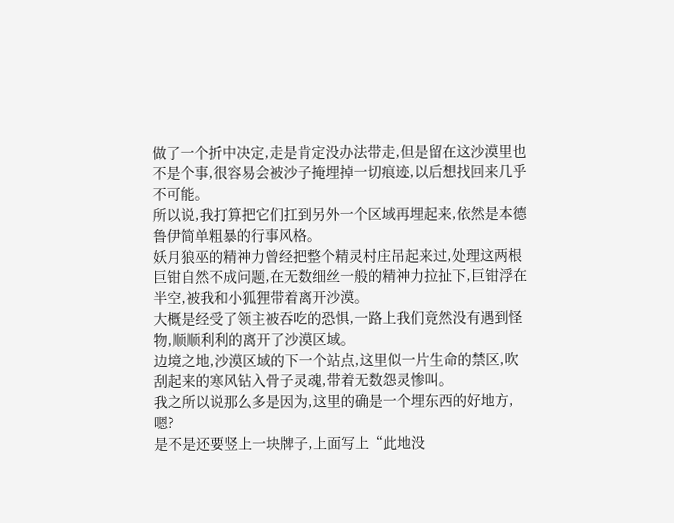做了一个折中决定,走是肯定没办法带走,但是留在这沙漠里也不是个事,很容易会被沙子掩埋掉一切痕迹,以后想找回来几乎不可能。
所以说,我打算把它们扛到另外一个区域再埋起来,依然是本德鲁伊简单粗暴的行事风格。
妖月狼巫的精神力曾经把整个精灵村庄吊起来过,处理这两根巨钳自然不成问题,在无数细丝一般的精神力拉扯下,巨钳浮在半空,被我和小狐狸带着离开沙漠。
大概是经受了领主被吞吃的恐惧,一路上我们竟然没有遇到怪物,顺顺利利的离开了沙漠区域。
边境之地,沙漠区域的下一个站点,这里似一片生命的禁区,吹刮起来的寒风钻入骨子灵魂,带着无数怨灵惨叫。
我之所以说那么多是因为,这里的确是一个埋东西的好地方,嗯?
是不是还要竖上一块牌子,上面写上“此地没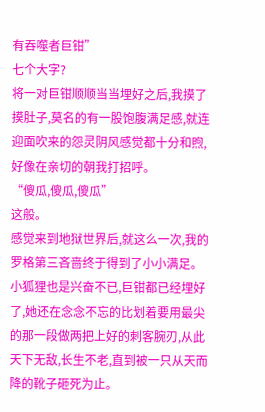有吞噬者巨钳”
七个大字?
将一对巨钳顺顺当当埋好之后,我摸了摸肚子,莫名的有一股饱腹满足感,就连迎面吹来的怨灵阴风感觉都十分和煦,好像在亲切的朝我打招呼。
“傻瓜,傻瓜,傻瓜”
这般。
感觉来到地狱世界后,就这么一次,我的罗格第三吝啬终于得到了小小满足。
小狐狸也是兴奋不已,巨钳都已经埋好了,她还在念念不忘的比划着要用最尖的那一段做两把上好的刺客腕刃,从此天下无敌,长生不老,直到被一只从天而降的靴子砸死为止。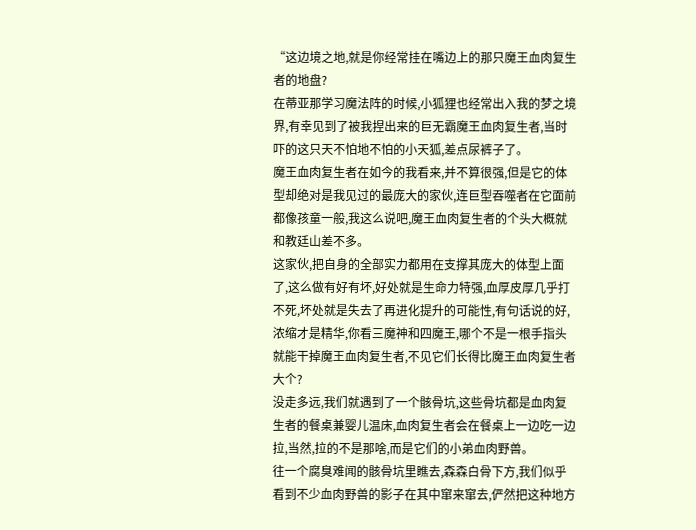“这边境之地,就是你经常挂在嘴边上的那只魔王血肉复生者的地盘?
在蒂亚那学习魔法阵的时候,小狐狸也经常出入我的梦之境界,有幸见到了被我捏出来的巨无霸魔王血肉复生者,当时吓的这只天不怕地不怕的小天狐,差点尿裤子了。
魔王血肉复生者在如今的我看来,并不算很强,但是它的体型却绝对是我见过的最庞大的家伙,连巨型吞噬者在它面前都像孩童一般,我这么说吧,魔王血肉复生者的个头大概就和教廷山差不多。
这家伙,把自身的全部实力都用在支撑其庞大的体型上面了,这么做有好有坏,好处就是生命力特强,血厚皮厚几乎打不死,坏处就是失去了再进化提升的可能性,有句话说的好,浓缩才是精华,你看三魔神和四魔王,哪个不是一根手指头就能干掉魔王血肉复生者,不见它们长得比魔王血肉复生者大个?
没走多远,我们就遇到了一个骸骨坑,这些骨坑都是血肉复生者的餐桌兼婴儿温床,血肉复生者会在餐桌上一边吃一边拉,当然,拉的不是那啥,而是它们的小弟血肉野兽。
往一个腐臭难闻的骸骨坑里瞧去,森森白骨下方,我们似乎看到不少血肉野兽的影子在其中窜来窜去,俨然把这种地方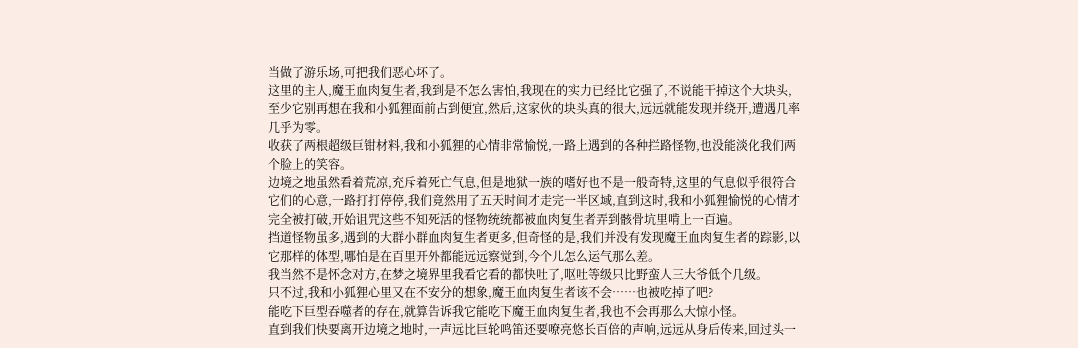当做了游乐场,可把我们恶心坏了。
这里的主人,魔王血肉复生者,我到是不怎么害怕,我现在的实力已经比它强了,不说能干掉这个大块头,至少它别再想在我和小狐狸面前占到便宜,然后,这家伙的块头真的很大,远远就能发现并绕开,遭遇几率几乎为零。
收获了两根超级巨钳材料,我和小狐狸的心情非常愉悦,一路上遇到的各种拦路怪物,也没能淡化我们两个脸上的笑容。
边境之地虽然看着荒凉,充斥着死亡气息,但是地狱一族的嗜好也不是一般奇特,这里的气息似乎很符合它们的心意,一路打打停停,我们竟然用了五天时间才走完一半区域,直到这时,我和小狐狸愉悦的心情才完全被打破,开始诅咒这些不知死活的怪物统统都被血肉复生者弄到骸骨坑里啃上一百遍。
挡道怪物虽多,遇到的大群小群血肉复生者更多,但奇怪的是,我们并没有发现魔王血肉复生者的踪影,以它那样的体型,哪怕是在百里开外都能远远察觉到,今个儿怎么运气那么差。
我当然不是怀念对方,在梦之境界里我看它看的都快吐了,呕吐等级只比野蛮人三大爷低个几级。
只不过,我和小狐狸心里又在不安分的想象,魔王血肉复生者该不会……也被吃掉了吧?
能吃下巨型吞噬者的存在,就算告诉我它能吃下魔王血肉复生者,我也不会再那么大惊小怪。
直到我们快要离开边境之地时,一声远比巨轮鸣笛还要嘹亮悠长百倍的声响,远远从身后传来,回过头一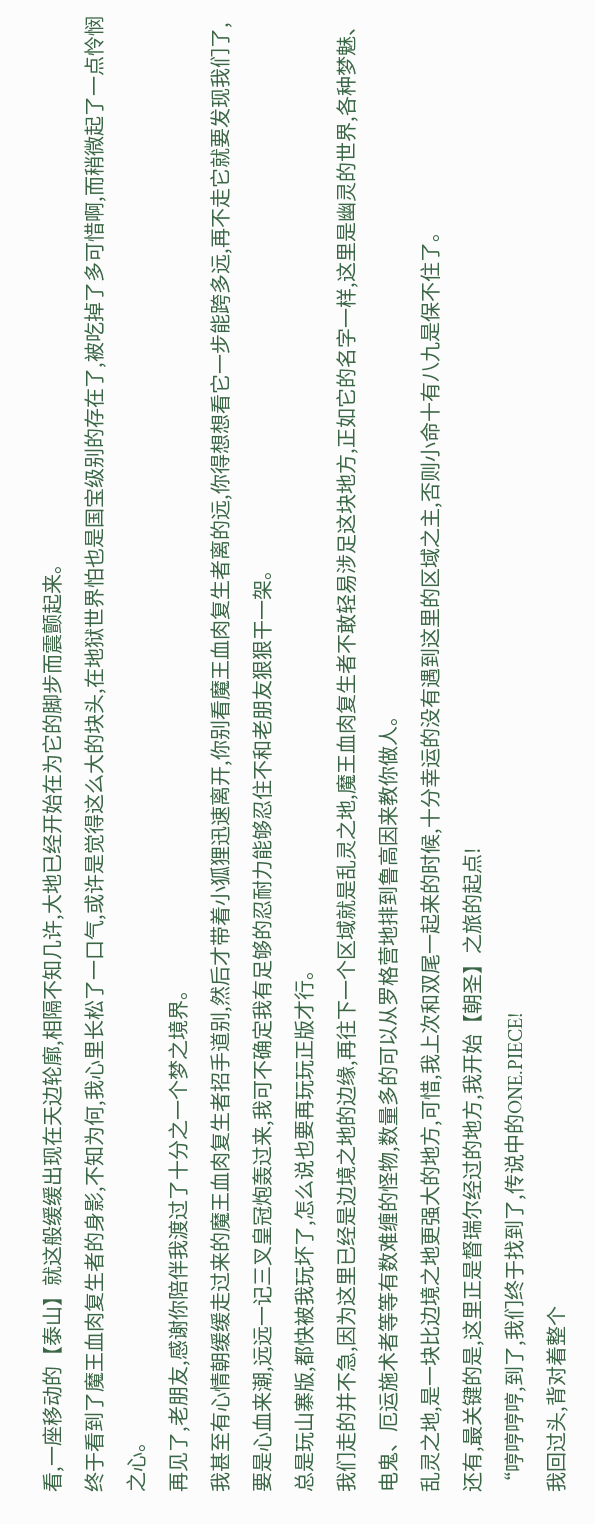看,一座移动的【泰山】就这般缓缓出现在天边轮廓,相隔不知几许,大地已经开始在为它的脚步而震颤起来。
终于看到了魔王血肉复生者的身影,不知为何,我心里长松了一口气,或许是觉得这么大的块头,在地狱世界怕也是国宝级别的存在了,被吃掉了多可惜啊,而稍微起了一点怜悯之心。
再见了,老朋友,感谢你陪伴我渡过了十分之一个梦之境界。
我甚至有心情朝缓缓走过来的魔王血肉复生者招手道别,然后才带着小狐狸迅速离开,你别看魔王血肉复生者离的远,你得想想看它一步能跨多远,再不走它就要发现我们了,要是心血来潮,远远一记三叉皇冠炮轰过来,我可不确定我有足够的忍耐力能够忍住不和老朋友狠狠干一架。
总是玩山寨版,都快被我玩坏了,怎么说也要再玩玩正版才行。
我们走的并不急,因为这里已经是边境之地的边缘,再往下一个区域就是乱灵之地,魔王血肉复生者不敢轻易涉足这块地方,正如它的名字一样,这里是幽灵的世界,各种梦魅、电鬼、厄运施术者等等有数难缠的怪物,数量多的可以从罗格营地排到鲁高因来教你做人。
乱灵之地,是一块比边境之地更强大的地方,可惜,我上次和双尾一起来的时候,十分幸运的没有遇到这里的区域之主,否则小命十有八九是保不住了。
还有,最关键的是,这里正是督瑞尔经过的地方,我开始【朝圣】之旅的起点!
“哼哼哼哼,到了,我们终于找到了,传说中的ONE.PIECE!
我回过头,背对着整个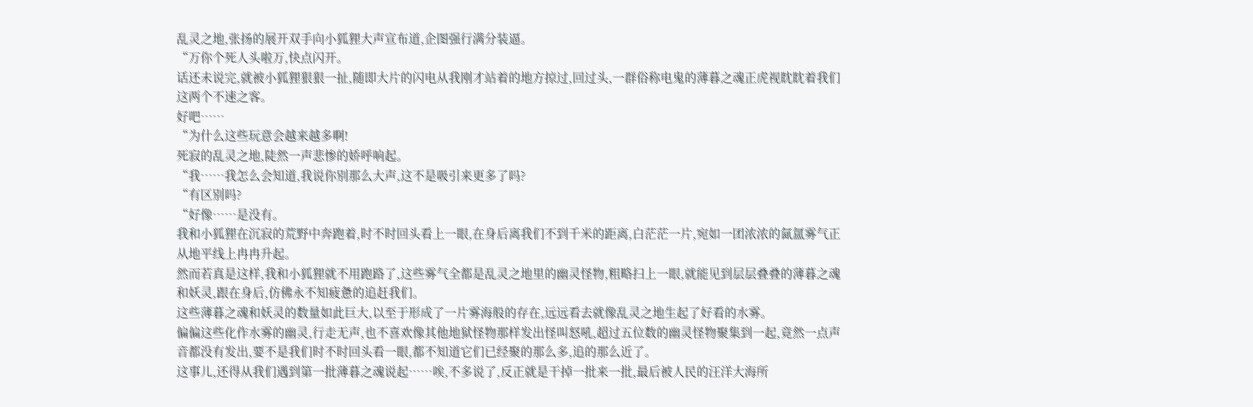乱灵之地,张扬的展开双手向小狐狸大声宣布道,企图强行满分装逼。
“万你个死人头啦万,快点闪开。
话还未说完,就被小狐狸狠狠一扯,随即大片的闪电从我刚才站着的地方掠过,回过头,一群俗称电鬼的薄暮之魂正虎视眈眈着我们这两个不速之客。
好吧……
“为什么这些玩意会越来越多啊!
死寂的乱灵之地,陡然一声悲惨的娇呼响起。
“我……我怎么会知道,我说你别那么大声,这不是吸引来更多了吗?
“有区别吗?
“好像……是没有。
我和小狐狸在沉寂的荒野中奔跑着,时不时回头看上一眼,在身后离我们不到千米的距离,白茫茫一片,宛如一团浓浓的氤氲雾气正从地平线上冉冉升起。
然而若真是这样,我和小狐狸就不用跑路了,这些雾气全都是乱灵之地里的幽灵怪物,粗略扫上一眼,就能见到层层叠叠的薄暮之魂和妖灵,跟在身后,仿佛永不知疲惫的追赶我们。
这些薄暮之魂和妖灵的数量如此巨大,以至于形成了一片雾海般的存在,远远看去就像乱灵之地生起了好看的水雾。
偏偏这些化作水雾的幽灵,行走无声,也不喜欢像其他地狱怪物那样发出怪叫怒吼,超过五位数的幽灵怪物聚集到一起,竟然一点声音都没有发出,要不是我们时不时回头看一眼,都不知道它们已经聚的那么多,追的那么近了。
这事儿,还得从我们遇到第一批薄暮之魂说起……唉,不多说了,反正就是干掉一批来一批,最后被人民的汪洋大海所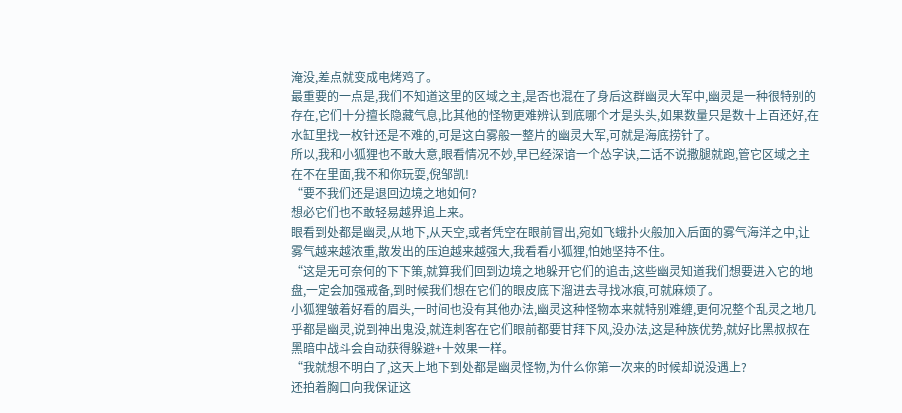淹没,差点就变成电烤鸡了。
最重要的一点是,我们不知道这里的区域之主,是否也混在了身后这群幽灵大军中,幽灵是一种很特别的存在,它们十分擅长隐藏气息,比其他的怪物更难辨认到底哪个才是头头,如果数量只是数十上百还好,在水缸里找一枚针还是不难的,可是这白雾般一整片的幽灵大军,可就是海底捞针了。
所以,我和小狐狸也不敢大意,眼看情况不妙,早已经深谙一个怂字诀,二话不说撒腿就跑,管它区域之主在不在里面,我不和你玩耍,倪邹凯!
“要不我们还是退回边境之地如何?
想必它们也不敢轻易越界追上来。
眼看到处都是幽灵,从地下,从天空,或者凭空在眼前冒出,宛如飞蛾扑火般加入后面的雾气海洋之中,让雾气越来越浓重,散发出的压迫越来越强大,我看看小狐狸,怕她坚持不住。
“这是无可奈何的下下策,就算我们回到边境之地躲开它们的追击,这些幽灵知道我们想要进入它的地盘,一定会加强戒备,到时候我们想在它们的眼皮底下溜进去寻找冰痕,可就麻烦了。
小狐狸皱着好看的眉头,一时间也没有其他办法,幽灵这种怪物本来就特别难缠,更何况整个乱灵之地几乎都是幽灵,说到神出鬼没,就连刺客在它们眼前都要甘拜下风,没办法,这是种族优势,就好比黑叔叔在黑暗中战斗会自动获得躲避+十效果一样。
“我就想不明白了,这天上地下到处都是幽灵怪物,为什么你第一次来的时候却说没遇上?
还拍着胸口向我保证这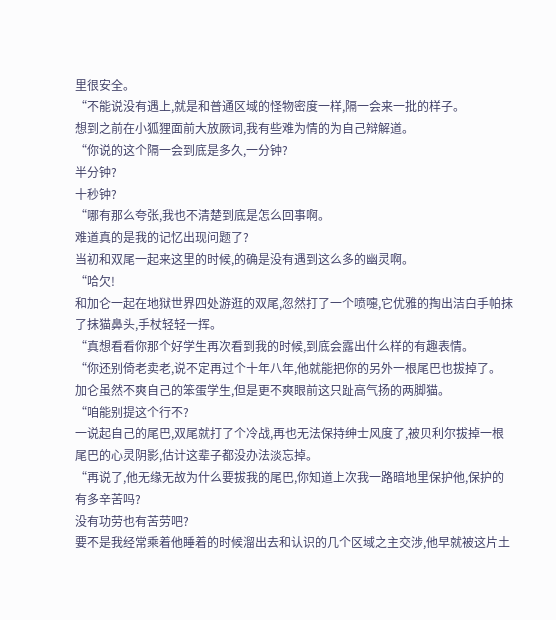里很安全。
“不能说没有遇上,就是和普通区域的怪物密度一样,隔一会来一批的样子。
想到之前在小狐狸面前大放厥词,我有些难为情的为自己辩解道。
“你说的这个隔一会到底是多久,一分钟?
半分钟?
十秒钟?
“哪有那么夸张,我也不清楚到底是怎么回事啊。
难道真的是我的记忆出现问题了?
当初和双尾一起来这里的时候,的确是没有遇到这么多的幽灵啊。
“哈欠!
和加仑一起在地狱世界四处游逛的双尾,忽然打了一个喷嚏,它优雅的掏出洁白手帕抹了抹猫鼻头,手杖轻轻一挥。
“真想看看你那个好学生再次看到我的时候,到底会露出什么样的有趣表情。
“你还别倚老卖老,说不定再过个十年八年,他就能把你的另外一根尾巴也拔掉了。
加仑虽然不爽自己的笨蛋学生,但是更不爽眼前这只趾高气扬的两脚猫。
“咱能别提这个行不?
一说起自己的尾巴,双尾就打了个冷战,再也无法保持绅士风度了,被贝利尔拔掉一根尾巴的心灵阴影,估计这辈子都没办法淡忘掉。
“再说了,他无缘无故为什么要拔我的尾巴,你知道上次我一路暗地里保护他,保护的有多辛苦吗?
没有功劳也有苦劳吧?
要不是我经常乘着他睡着的时候溜出去和认识的几个区域之主交涉,他早就被这片土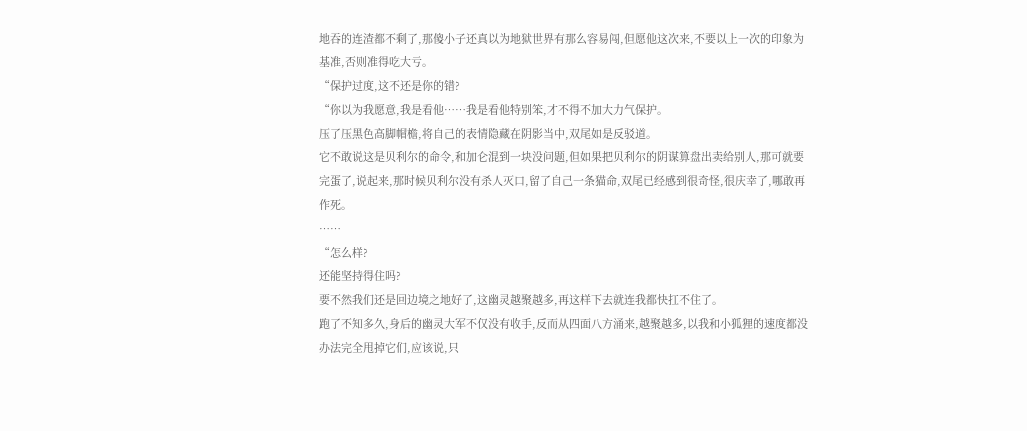地吞的连渣都不剩了,那傻小子还真以为地狱世界有那么容易闯,但愿他这次来,不要以上一次的印象为基准,否则准得吃大亏。
“保护过度,这不还是你的错?
“你以为我愿意,我是看他……我是看他特别笨,才不得不加大力气保护。
压了压黑色高脚帽檐,将自己的表情隐藏在阴影当中,双尾如是反驳道。
它不敢说这是贝利尔的命令,和加仑混到一块没问题,但如果把贝利尔的阴谋算盘出卖给别人,那可就要完蛋了,说起来,那时候贝利尔没有杀人灭口,留了自己一条猫命,双尾已经感到很奇怪,很庆幸了,哪敢再作死。
……
“怎么样?
还能坚持得住吗?
要不然我们还是回边境之地好了,这幽灵越聚越多,再这样下去就连我都快扛不住了。
跑了不知多久,身后的幽灵大军不仅没有收手,反而从四面八方涌来,越聚越多,以我和小狐狸的速度都没办法完全甩掉它们,应该说,只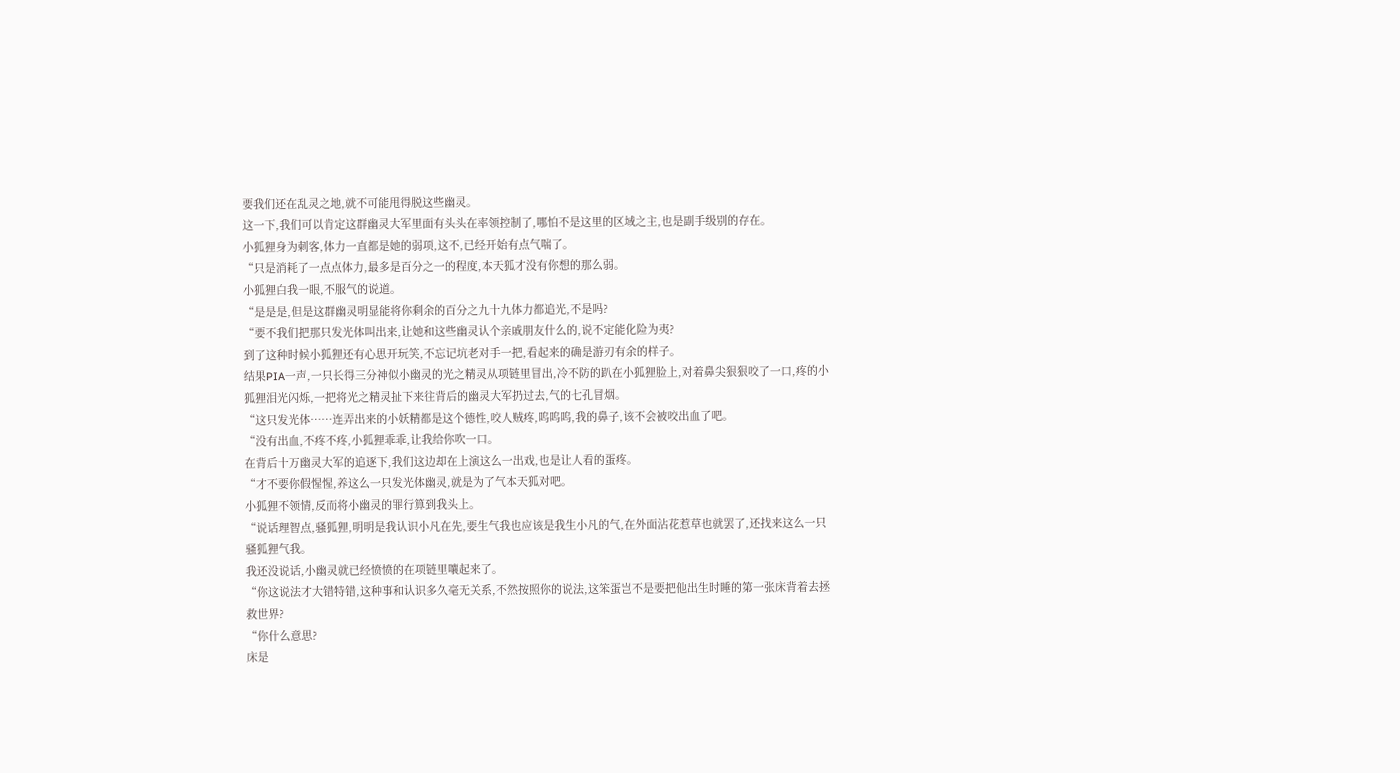要我们还在乱灵之地,就不可能甩得脱这些幽灵。
这一下,我们可以肯定这群幽灵大军里面有头头在率领控制了,哪怕不是这里的区域之主,也是副手级别的存在。
小狐狸身为刺客,体力一直都是她的弱项,这不,已经开始有点气喘了。
“只是消耗了一点点体力,最多是百分之一的程度,本天狐才没有你想的那么弱。
小狐狸白我一眼,不服气的说道。
“是是是,但是这群幽灵明显能将你剩余的百分之九十九体力都追光,不是吗?
“要不我们把那只发光体叫出来,让她和这些幽灵认个亲戚朋友什么的,说不定能化险为夷?
到了这种时候小狐狸还有心思开玩笑,不忘记坑老对手一把,看起来的确是游刃有余的样子。
结果PIA一声,一只长得三分神似小幽灵的光之精灵从项链里冒出,冷不防的趴在小狐狸脸上,对着鼻尖狠狠咬了一口,疼的小狐狸泪光闪烁,一把将光之精灵扯下来往背后的幽灵大军扔过去,气的七孔冒烟。
“这只发光体……连弄出来的小妖精都是这个德性,咬人贼疼,呜呜呜,我的鼻子,该不会被咬出血了吧。
“没有出血,不疼不疼,小狐狸乖乖,让我给你吹一口。
在背后十万幽灵大军的追逐下,我们这边却在上演这么一出戏,也是让人看的蛋疼。
“才不要你假惺惺,养这么一只发光体幽灵,就是为了气本天狐对吧。
小狐狸不领情,反而将小幽灵的罪行算到我头上。
“说话理智点,骚狐狸,明明是我认识小凡在先,要生气我也应该是我生小凡的气,在外面沾花惹草也就罢了,还找来这么一只骚狐狸气我。
我还没说话,小幽灵就已经愤愤的在项链里嚷起来了。
“你这说法才大错特错,这种事和认识多久毫无关系,不然按照你的说法,这笨蛋岂不是要把他出生时睡的第一张床背着去拯救世界?
“你什么意思?
床是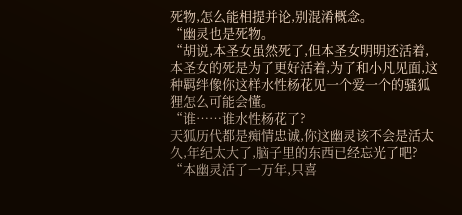死物,怎么能相提并论,别混淆概念。
“幽灵也是死物。
“胡说,本圣女虽然死了,但本圣女明明还活着,本圣女的死是为了更好活着,为了和小凡见面,这种羁绊像你这样水性杨花见一个爱一个的骚狐狸怎么可能会懂。
“谁……谁水性杨花了?
天狐历代都是痴情忠诚,你这幽灵该不会是活太久,年纪太大了,脑子里的东西已经忘光了吧?
“本幽灵活了一万年,只喜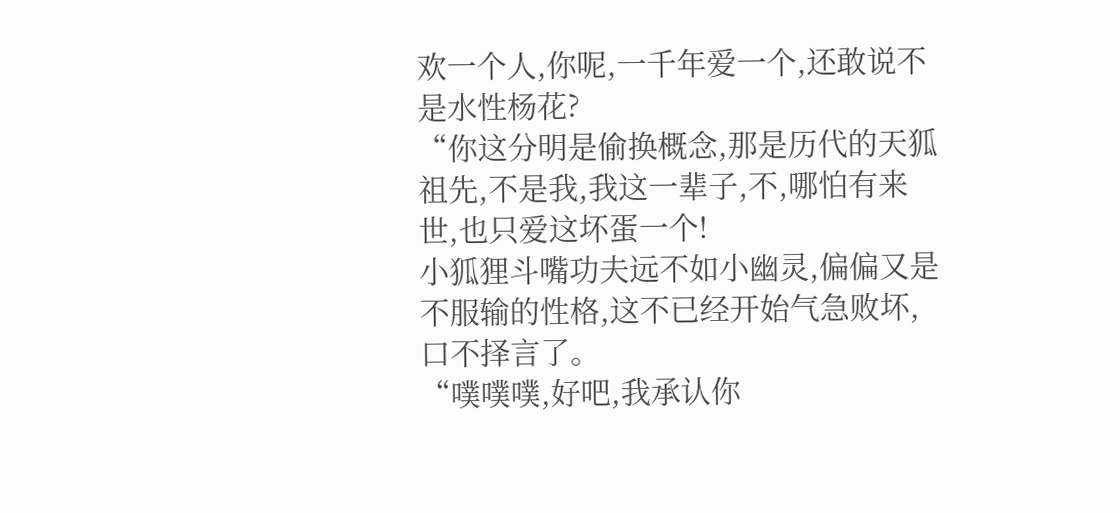欢一个人,你呢,一千年爱一个,还敢说不是水性杨花?
“你这分明是偷换概念,那是历代的天狐祖先,不是我,我这一辈子,不,哪怕有来世,也只爱这坏蛋一个!
小狐狸斗嘴功夫远不如小幽灵,偏偏又是不服输的性格,这不已经开始气急败坏,口不择言了。
“噗噗噗,好吧,我承认你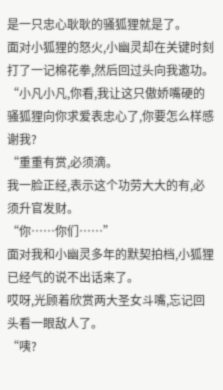是一只忠心耿耿的骚狐狸就是了。
面对小狐狸的怒火,小幽灵却在关键时刻打了一记棉花拳,然后回过头向我邀功。
“小凡小凡,你看,我让这只傲娇嘴硬的骚狐狸向你求爱表忠心了,你要怎么样感谢我?
“重重有赏,必须滴。
我一脸正经,表示这个功劳大大的有,必须升官发财。
“你……你们……”
面对我和小幽灵多年的默契拍档,小狐狸已经气的说不出话来了。
哎呀,光顾着欣赏两大圣女斗嘴,忘记回头看一眼敌人了。
“咦?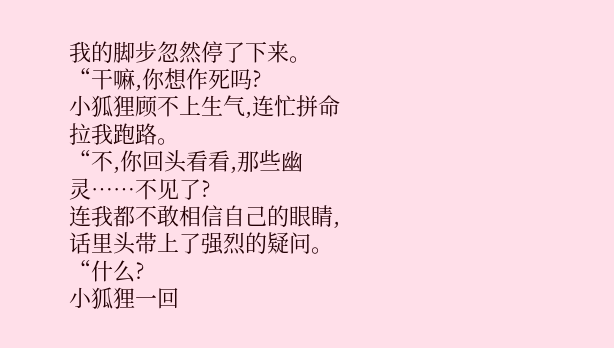我的脚步忽然停了下来。
“干嘛,你想作死吗?
小狐狸顾不上生气,连忙拼命拉我跑路。
“不,你回头看看,那些幽灵……不见了?
连我都不敢相信自己的眼睛,话里头带上了强烈的疑问。
“什么?
小狐狸一回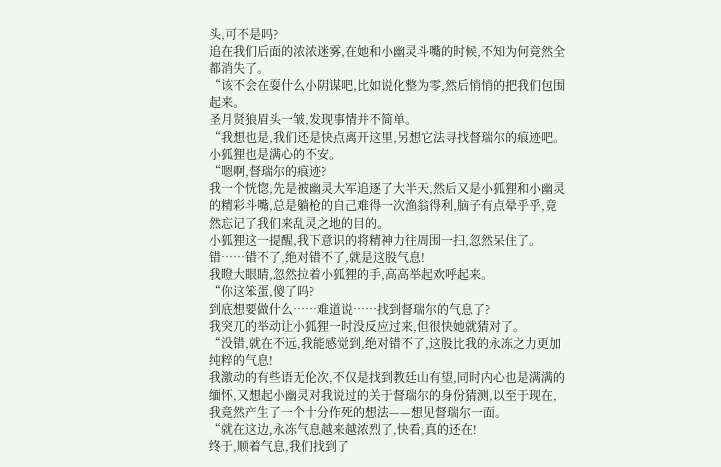头,可不是吗?
追在我们后面的浓浓迷雾,在她和小幽灵斗嘴的时候,不知为何竟然全都消失了。
“该不会在耍什么小阴谋吧,比如说化整为零,然后悄悄的把我们包围起来。
圣月贤狼眉头一皱,发现事情并不简单。
“我想也是,我们还是快点离开这里,另想它法寻找督瑞尔的痕迹吧。
小狐狸也是满心的不安。
“嗯啊,督瑞尔的痕迹?
我一个恍惚,先是被幽灵大军追逐了大半天,然后又是小狐狸和小幽灵的精彩斗嘴,总是躺枪的自己难得一次渔翁得利,脑子有点晕乎乎,竟然忘记了我们来乱灵之地的目的。
小狐狸这一提醒,我下意识的将精神力往周围一扫,忽然呆住了。
错……错不了,绝对错不了,就是这股气息!
我瞪大眼睛,忽然拉着小狐狸的手,高高举起欢呼起来。
“你这笨蛋,傻了吗?
到底想要做什么……难道说……找到督瑞尔的气息了?
我突兀的举动让小狐狸一时没反应过来,但很快她就猜对了。
“没错,就在不远,我能感觉到,绝对错不了,这股比我的永冻之力更加纯粹的气息!
我激动的有些语无伦次,不仅是找到教廷山有望,同时内心也是满满的缅怀,又想起小幽灵对我说过的关于督瑞尔的身份猜测,以至于现在,我竟然产生了一个十分作死的想法——想见督瑞尔一面。
“就在这边,永冻气息越来越浓烈了,快看,真的还在!
终于,顺着气息,我们找到了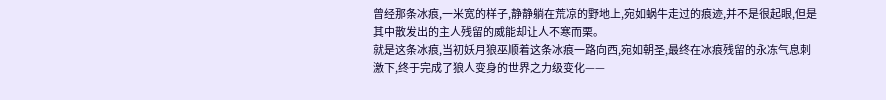曾经那条冰痕,一米宽的样子,静静躺在荒凉的野地上,宛如蜗牛走过的痕迹,并不是很起眼,但是其中散发出的主人残留的威能却让人不寒而栗。
就是这条冰痕,当初妖月狼巫顺着这条冰痕一路向西,宛如朝圣,最终在冰痕残留的永冻气息刺激下,终于完成了狼人变身的世界之力级变化——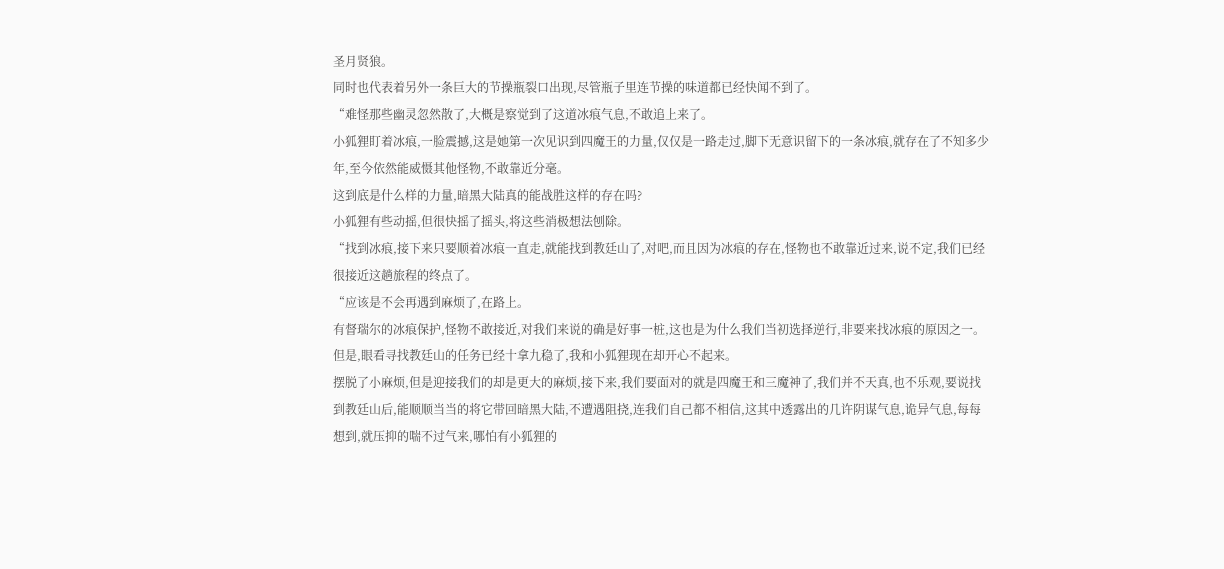圣月贤狼。
同时也代表着另外一条巨大的节操瓶裂口出现,尽管瓶子里连节操的味道都已经快闻不到了。
“难怪那些幽灵忽然散了,大概是察觉到了这道冰痕气息,不敢追上来了。
小狐狸盯着冰痕,一脸震撼,这是她第一次见识到四魔王的力量,仅仅是一路走过,脚下无意识留下的一条冰痕,就存在了不知多少年,至今依然能威慑其他怪物,不敢靠近分毫。
这到底是什么样的力量,暗黑大陆真的能战胜这样的存在吗?
小狐狸有些动摇,但很快摇了摇头,将这些消极想法刨除。
“找到冰痕,接下来只要顺着冰痕一直走,就能找到教廷山了,对吧,而且因为冰痕的存在,怪物也不敢靠近过来,说不定,我们已经很接近这趟旅程的终点了。
“应该是不会再遇到麻烦了,在路上。
有督瑞尔的冰痕保护,怪物不敢接近,对我们来说的确是好事一桩,这也是为什么我们当初选择逆行,非要来找冰痕的原因之一。
但是,眼看寻找教廷山的任务已经十拿九稳了,我和小狐狸现在却开心不起来。
摆脱了小麻烦,但是迎接我们的却是更大的麻烦,接下来,我们要面对的就是四魔王和三魔神了,我们并不天真,也不乐观,要说找到教廷山后,能顺顺当当的将它带回暗黑大陆,不遭遇阻挠,连我们自己都不相信,这其中透露出的几许阴谋气息,诡异气息,每每想到,就压抑的喘不过气来,哪怕有小狐狸的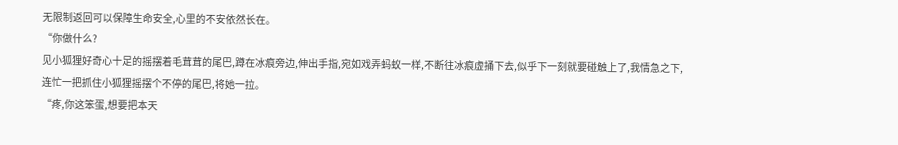无限制返回可以保障生命安全,心里的不安依然长在。
“你做什么?
见小狐狸好奇心十足的摇摆着毛茸茸的尾巴,蹲在冰痕旁边,伸出手指,宛如戏弄蚂蚁一样,不断往冰痕虚捅下去,似乎下一刻就要碰触上了,我情急之下,连忙一把抓住小狐狸摇摆个不停的尾巴,将她一拉。
“疼,你这笨蛋,想要把本天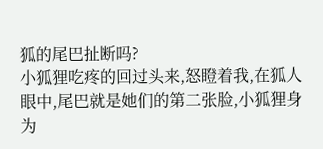狐的尾巴扯断吗?
小狐狸吃疼的回过头来,怒瞪着我,在狐人眼中,尾巴就是她们的第二张脸,小狐狸身为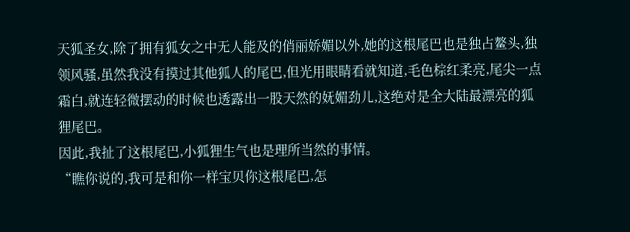天狐圣女,除了拥有狐女之中无人能及的俏丽娇媚以外,她的这根尾巴也是独占鳌头,独领风骚,虽然我没有摸过其他狐人的尾巴,但光用眼睛看就知道,毛色棕红柔亮,尾尖一点霜白,就连轻微摆动的时候也透露出一股天然的妩媚劲儿,这绝对是全大陆最漂亮的狐狸尾巴。
因此,我扯了这根尾巴,小狐狸生气也是理所当然的事情。
“瞧你说的,我可是和你一样宝贝你这根尾巴,怎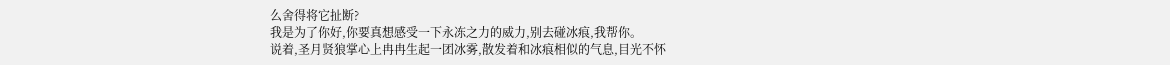么舍得将它扯断?
我是为了你好,你要真想感受一下永冻之力的威力,别去碰冰痕,我帮你。
说着,圣月贤狼掌心上冉冉生起一团冰雾,散发着和冰痕相似的气息,目光不怀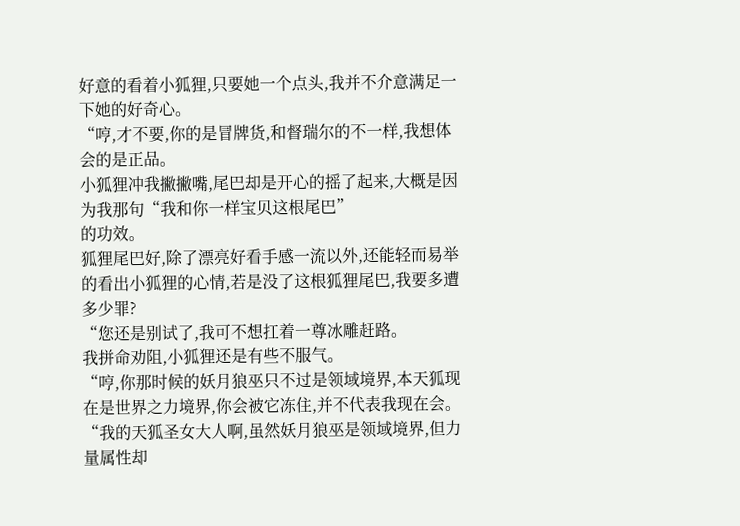好意的看着小狐狸,只要她一个点头,我并不介意满足一下她的好奇心。
“哼,才不要,你的是冒牌货,和督瑞尔的不一样,我想体会的是正品。
小狐狸冲我撇撇嘴,尾巴却是开心的摇了起来,大概是因为我那句“我和你一样宝贝这根尾巴”
的功效。
狐狸尾巴好,除了漂亮好看手感一流以外,还能轻而易举的看出小狐狸的心情,若是没了这根狐狸尾巴,我要多遭多少罪?
“您还是别试了,我可不想扛着一尊冰雕赶路。
我拼命劝阻,小狐狸还是有些不服气。
“哼,你那时候的妖月狼巫只不过是领域境界,本天狐现在是世界之力境界,你会被它冻住,并不代表我现在会。
“我的天狐圣女大人啊,虽然妖月狼巫是领域境界,但力量属性却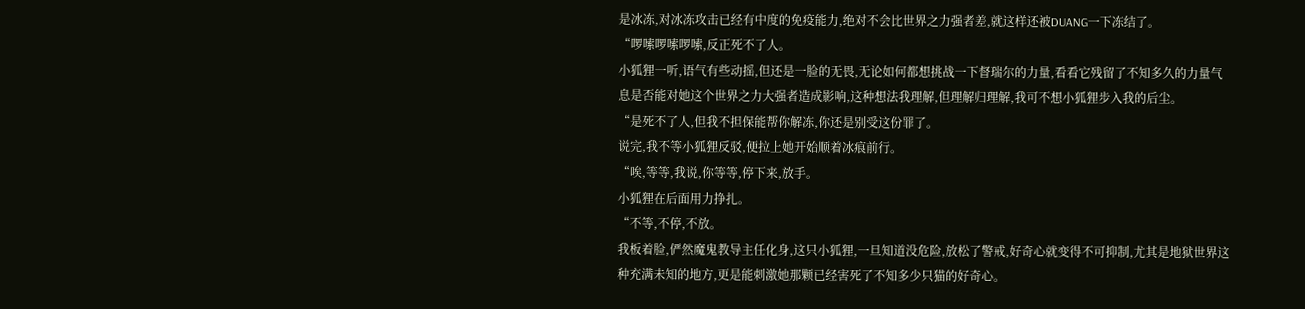是冰冻,对冰冻攻击已经有中度的免疫能力,绝对不会比世界之力强者差,就这样还被DUANG一下冻结了。
“啰嗦啰嗦啰嗦,反正死不了人。
小狐狸一听,语气有些动摇,但还是一脸的无畏,无论如何都想挑战一下督瑞尔的力量,看看它残留了不知多久的力量气息是否能对她这个世界之力大强者造成影响,这种想法我理解,但理解归理解,我可不想小狐狸步入我的后尘。
“是死不了人,但我不担保能帮你解冻,你还是别受这份罪了。
说完,我不等小狐狸反驳,便拉上她开始顺着冰痕前行。
“唉,等等,我说,你等等,停下来,放手。
小狐狸在后面用力挣扎。
“不等,不停,不放。
我板着脸,俨然魔鬼教导主任化身,这只小狐狸,一旦知道没危险,放松了警戒,好奇心就变得不可抑制,尤其是地狱世界这种充满未知的地方,更是能刺激她那颗已经害死了不知多少只猫的好奇心。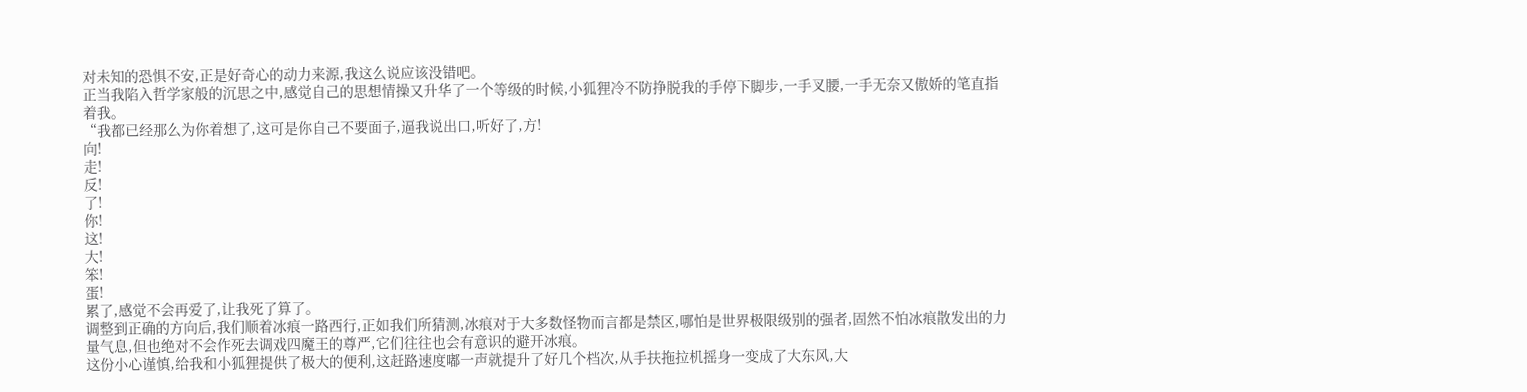对未知的恐惧不安,正是好奇心的动力来源,我这么说应该没错吧。
正当我陷入哲学家般的沉思之中,感觉自己的思想情操又升华了一个等级的时候,小狐狸冷不防挣脱我的手停下脚步,一手叉腰,一手无奈又傲娇的笔直指着我。
“我都已经那么为你着想了,这可是你自己不要面子,逼我说出口,听好了,方!
向!
走!
反!
了!
你!
这!
大!
笨!
蛋!
累了,感觉不会再爱了,让我死了算了。
调整到正确的方向后,我们顺着冰痕一路西行,正如我们所猜测,冰痕对于大多数怪物而言都是禁区,哪怕是世界极限级别的强者,固然不怕冰痕散发出的力量气息,但也绝对不会作死去调戏四魔王的尊严,它们往往也会有意识的避开冰痕。
这份小心谨慎,给我和小狐狸提供了极大的便利,这赶路速度嘟一声就提升了好几个档次,从手扶拖拉机摇身一变成了大东风,大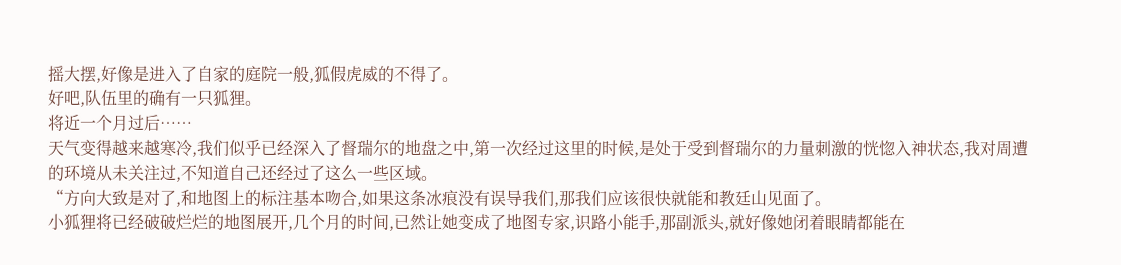摇大摆,好像是进入了自家的庭院一般,狐假虎威的不得了。
好吧,队伍里的确有一只狐狸。
将近一个月过后……
天气变得越来越寒冷,我们似乎已经深入了督瑞尔的地盘之中,第一次经过这里的时候,是处于受到督瑞尔的力量刺激的恍惚入神状态,我对周遭的环境从未关注过,不知道自己还经过了这么一些区域。
“方向大致是对了,和地图上的标注基本吻合,如果这条冰痕没有误导我们,那我们应该很快就能和教廷山见面了。
小狐狸将已经破破烂烂的地图展开,几个月的时间,已然让她变成了地图专家,识路小能手,那副派头,就好像她闭着眼睛都能在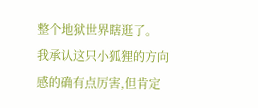整个地狱世界瞎逛了。
我承认这只小狐狸的方向感的确有点厉害,但肯定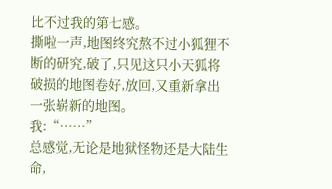比不过我的第七感。
撕啦一声,地图终究熬不过小狐狸不断的研究,破了,只见这只小天狐将破损的地图卷好,放回,又重新拿出一张崭新的地图。
我:“……”
总感觉,无论是地狱怪物还是大陆生命,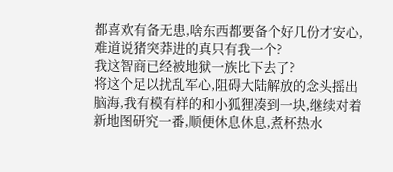都喜欢有备无患,啥东西都要备个好几份才安心,难道说猪突莽进的真只有我一个?
我这智商已经被地狱一族比下去了?
将这个足以扰乱军心,阻碍大陆解放的念头摇出脑海,我有模有样的和小狐狸凑到一块,继续对着新地图研究一番,顺便休息休息,煮杯热水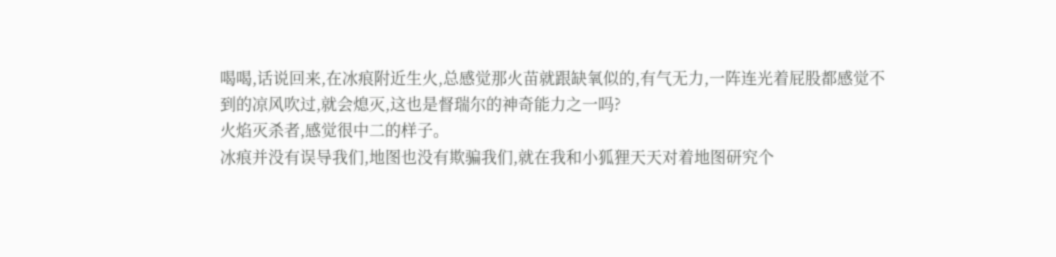喝喝,话说回来,在冰痕附近生火,总感觉那火苗就跟缺氧似的,有气无力,一阵连光着屁股都感觉不到的凉风吹过,就会熄灭,这也是督瑞尔的神奇能力之一吗?
火焰灭杀者,感觉很中二的样子。
冰痕并没有误导我们,地图也没有欺骗我们,就在我和小狐狸天天对着地图研究个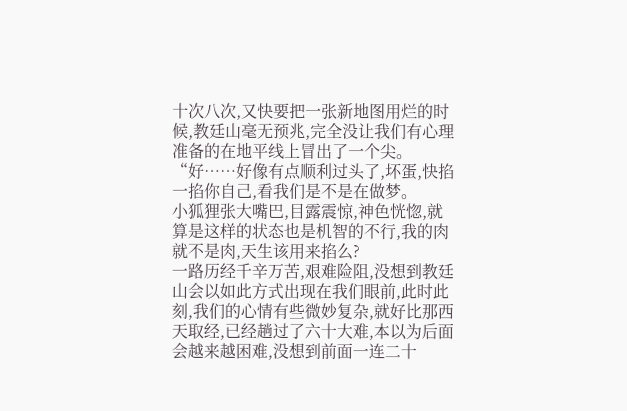十次八次,又快要把一张新地图用烂的时候,教廷山毫无预兆,完全没让我们有心理准备的在地平线上冒出了一个尖。
“好……好像有点顺利过头了,坏蛋,快掐一掐你自己,看我们是不是在做梦。
小狐狸张大嘴巴,目露震惊,神色恍惚,就算是这样的状态也是机智的不行,我的肉就不是肉,天生该用来掐么?
一路历经千辛万苦,艰难险阻,没想到教廷山会以如此方式出现在我们眼前,此时此刻,我们的心情有些微妙复杂,就好比那西天取经,已经趟过了六十大难,本以为后面会越来越困难,没想到前面一连二十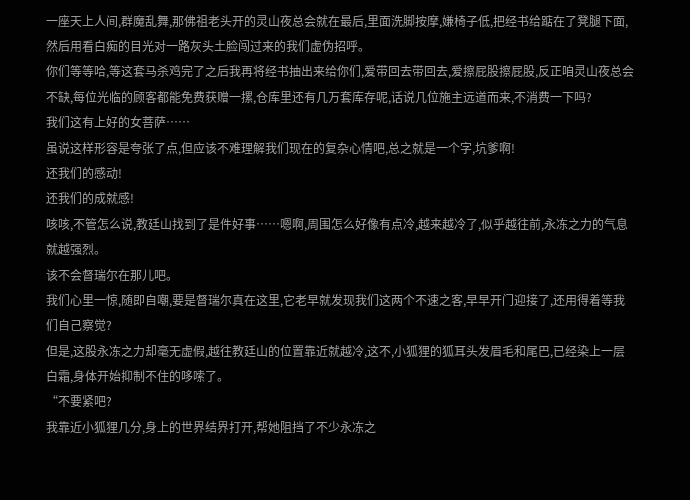一座天上人间,群魔乱舞,那佛祖老头开的灵山夜总会就在最后,里面洗脚按摩,嫌椅子低,把经书给踮在了凳腿下面,然后用看白痴的目光对一路灰头土脸闯过来的我们虚伪招呼。
你们等等哈,等这套马杀鸡完了之后我再将经书抽出来给你们,爱带回去带回去,爱擦屁股擦屁股,反正咱灵山夜总会不缺,每位光临的顾客都能免费获赠一摞,仓库里还有几万套库存呢,话说几位施主远道而来,不消费一下吗?
我们这有上好的女菩萨……
虽说这样形容是夸张了点,但应该不难理解我们现在的复杂心情吧,总之就是一个字,坑爹啊!
还我们的感动!
还我们的成就感!
咳咳,不管怎么说,教廷山找到了是件好事……嗯啊,周围怎么好像有点冷,越来越冷了,似乎越往前,永冻之力的气息就越强烈。
该不会督瑞尔在那儿吧。
我们心里一惊,随即自嘲,要是督瑞尔真在这里,它老早就发现我们这两个不速之客,早早开门迎接了,还用得着等我们自己察觉?
但是,这股永冻之力却毫无虚假,越往教廷山的位置靠近就越冷,这不,小狐狸的狐耳头发眉毛和尾巴,已经染上一层白霜,身体开始抑制不住的哆嗦了。
“不要紧吧?
我靠近小狐狸几分,身上的世界结界打开,帮她阻挡了不少永冻之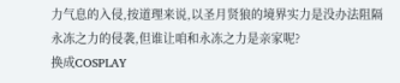力气息的入侵,按道理来说,以圣月贤狼的境界实力是没办法阻隔永冻之力的侵袭,但谁让咱和永冻之力是亲家呢?
换成COSPLAY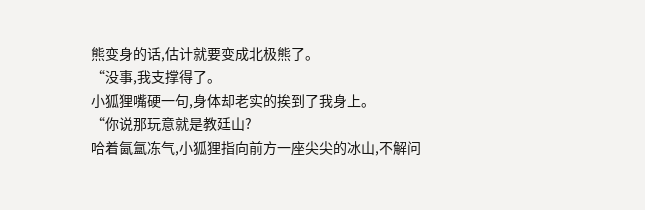熊变身的话,估计就要变成北极熊了。
“没事,我支撑得了。
小狐狸嘴硬一句,身体却老实的挨到了我身上。
“你说那玩意就是教廷山?
哈着氤氲冻气,小狐狸指向前方一座尖尖的冰山,不解问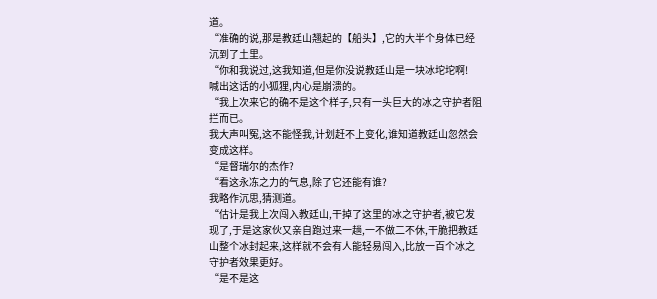道。
“准确的说,那是教廷山翘起的【船头】,它的大半个身体已经沉到了土里。
“你和我说过,这我知道,但是你没说教廷山是一块冰坨坨啊!
喊出这话的小狐狸,内心是崩溃的。
“我上次来它的确不是这个样子,只有一头巨大的冰之守护者阻拦而已。
我大声叫冤,这不能怪我,计划赶不上变化,谁知道教廷山忽然会变成这样。
“是督瑞尔的杰作?
“看这永冻之力的气息,除了它还能有谁?
我略作沉思,猜测道。
“估计是我上次闯入教廷山,干掉了这里的冰之守护者,被它发现了,于是这家伙又亲自跑过来一趟,一不做二不休,干脆把教廷山整个冰封起来,这样就不会有人能轻易闯入,比放一百个冰之守护者效果更好。
“是不是这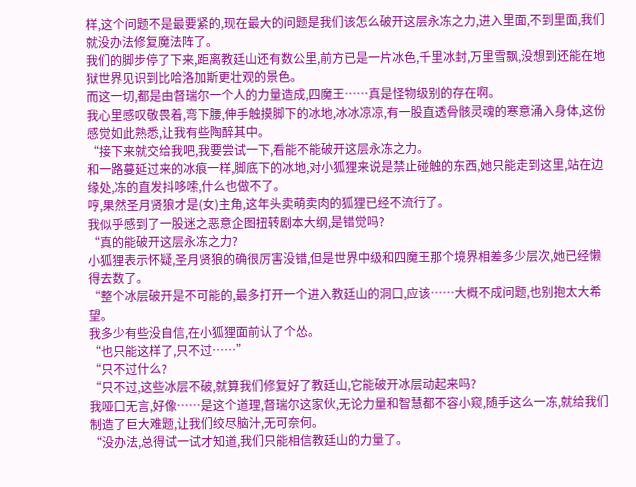样,这个问题不是最要紧的,现在最大的问题是我们该怎么破开这层永冻之力,进入里面,不到里面,我们就没办法修复魔法阵了。
我们的脚步停了下来,距离教廷山还有数公里,前方已是一片冰色,千里冰封,万里雪飘,没想到还能在地狱世界见识到比哈洛加斯更壮观的景色。
而这一切,都是由督瑞尔一个人的力量造成,四魔王……真是怪物级别的存在啊。
我心里感叹敬畏着,弯下腰,伸手触摸脚下的冰地,冰冰凉凉,有一股直透骨骸灵魂的寒意涌入身体,这份感觉如此熟悉,让我有些陶醉其中。
“接下来就交给我吧,我要尝试一下,看能不能破开这层永冻之力。
和一路蔓延过来的冰痕一样,脚底下的冰地,对小狐狸来说是禁止碰触的东西,她只能走到这里,站在边缘处,冻的直发抖哆嗦,什么也做不了。
哼,果然圣月贤狼才是(女)主角,这年头卖萌卖肉的狐狸已经不流行了。
我似乎感到了一股迷之恶意企图扭转剧本大纲,是错觉吗?
“真的能破开这层永冻之力?
小狐狸表示怀疑,圣月贤狼的确很厉害没错,但是世界中级和四魔王那个境界相差多少层次,她已经懒得去数了。
“整个冰层破开是不可能的,最多打开一个进入教廷山的洞口,应该……大概不成问题,也别抱太大希望。
我多少有些没自信,在小狐狸面前认了个怂。
“也只能这样了,只不过……”
“只不过什么?
“只不过,这些冰层不破,就算我们修复好了教廷山,它能破开冰层动起来吗?
我哑口无言,好像……是这个道理,督瑞尔这家伙,无论力量和智慧都不容小窥,随手这么一冻,就给我们制造了巨大难题,让我们绞尽脑汁,无可奈何。
“没办法,总得试一试才知道,我们只能相信教廷山的力量了。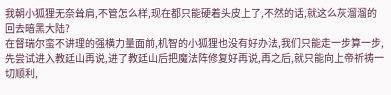我朝小狐狸无奈耸肩,不管怎么样,现在都只能硬着头皮上了,不然的话,就这么灰溜溜的回去暗黑大陆?
在督瑞尔蛮不讲理的强横力量面前,机智的小狐狸也没有好办法,我们只能走一步算一步,先尝试进入教廷山再说,进了教廷山后把魔法阵修复好再说,再之后,就只能向上帝祈祷一切顺利,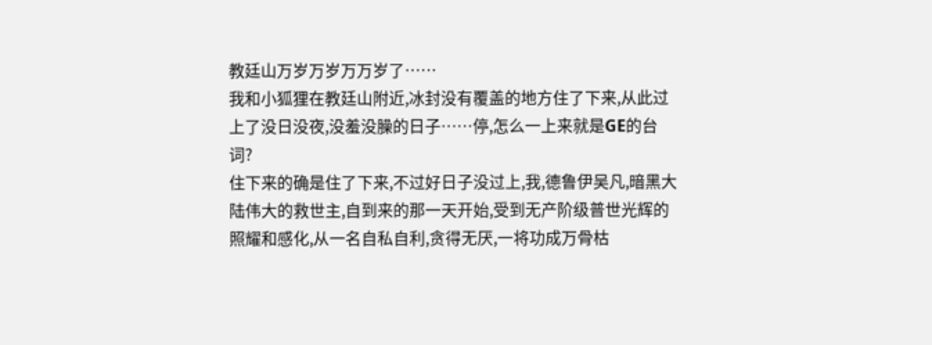教廷山万岁万岁万万岁了……
我和小狐狸在教廷山附近,冰封没有覆盖的地方住了下来,从此过上了没日没夜,没羞没臊的日子……停,怎么一上来就是GE的台词?
住下来的确是住了下来,不过好日子没过上,我,德鲁伊吴凡,暗黑大陆伟大的救世主,自到来的那一天开始,受到无产阶级普世光辉的照耀和感化,从一名自私自利,贪得无厌,一将功成万骨枯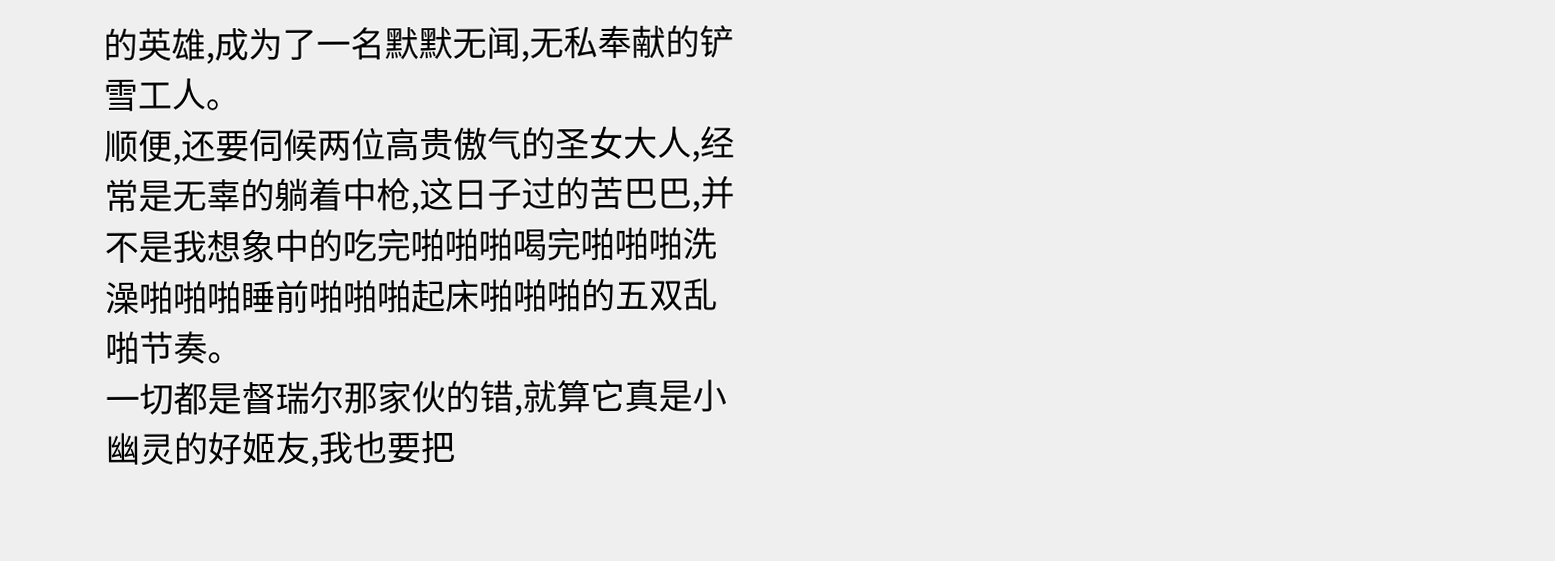的英雄,成为了一名默默无闻,无私奉献的铲雪工人。
顺便,还要伺候两位高贵傲气的圣女大人,经常是无辜的躺着中枪,这日子过的苦巴巴,并不是我想象中的吃完啪啪啪喝完啪啪啪洗澡啪啪啪睡前啪啪啪起床啪啪啪的五双乱啪节奏。
一切都是督瑞尔那家伙的错,就算它真是小幽灵的好姬友,我也要把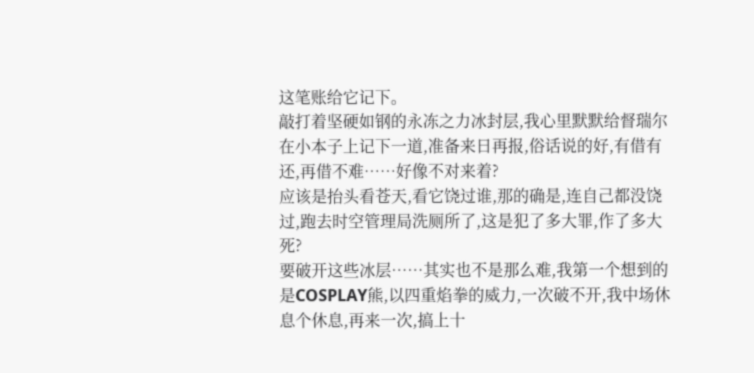这笔账给它记下。
敲打着坚硬如钢的永冻之力冰封层,我心里默默给督瑞尔在小本子上记下一道,准备来日再报,俗话说的好,有借有还,再借不难……好像不对来着?
应该是抬头看苍天,看它饶过谁,那的确是,连自己都没饶过,跑去时空管理局洗厕所了,这是犯了多大罪,作了多大死?
要破开这些冰层……其实也不是那么难,我第一个想到的是COSPLAY熊,以四重焰拳的威力,一次破不开,我中场休息个休息,再来一次,搞上十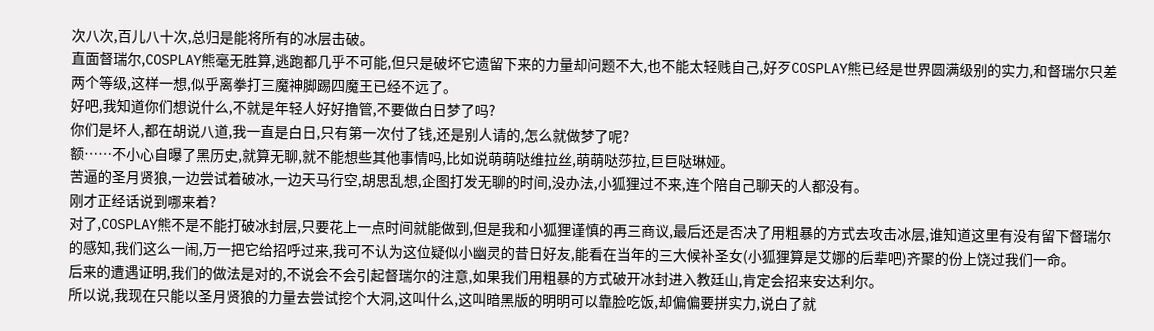次八次,百儿八十次,总归是能将所有的冰层击破。
直面督瑞尔,COSPLAY熊毫无胜算,逃跑都几乎不可能,但只是破坏它遗留下来的力量却问题不大,也不能太轻贱自己,好歹COSPLAY熊已经是世界圆满级别的实力,和督瑞尔只差两个等级,这样一想,似乎离拳打三魔神脚踢四魔王已经不远了。
好吧,我知道你们想说什么,不就是年轻人好好撸管,不要做白日梦了吗?
你们是坏人,都在胡说八道,我一直是白日,只有第一次付了钱,还是别人请的,怎么就做梦了呢?
额……不小心自曝了黑历史,就算无聊,就不能想些其他事情吗,比如说萌萌哒维拉丝,萌萌哒莎拉,巨巨哒琳娅。
苦逼的圣月贤狼,一边尝试着破冰,一边天马行空,胡思乱想,企图打发无聊的时间,没办法,小狐狸过不来,连个陪自己聊天的人都没有。
刚才正经话说到哪来着?
对了,COSPLAY熊不是不能打破冰封层,只要花上一点时间就能做到,但是我和小狐狸谨慎的再三商议,最后还是否决了用粗暴的方式去攻击冰层,谁知道这里有没有留下督瑞尔的感知,我们这么一闹,万一把它给招呼过来,我可不认为这位疑似小幽灵的昔日好友,能看在当年的三大候补圣女(小狐狸算是艾娜的后辈吧)齐聚的份上饶过我们一命。
后来的遭遇证明,我们的做法是对的,不说会不会引起督瑞尔的注意,如果我们用粗暴的方式破开冰封进入教廷山,肯定会招来安达利尔。
所以说,我现在只能以圣月贤狼的力量去尝试挖个大洞,这叫什么,这叫暗黑版的明明可以靠脸吃饭,却偏偏要拼实力,说白了就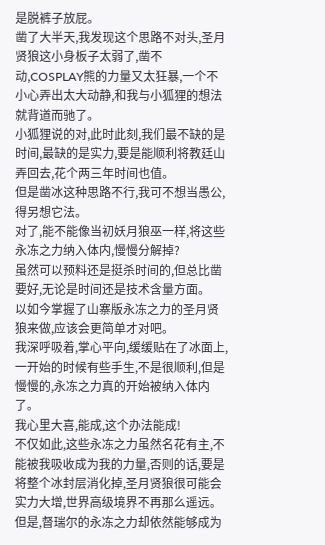是脱裤子放屁。
凿了大半天,我发现这个思路不对头,圣月贤狼这小身板子太弱了,凿不动,COSPLAY熊的力量又太狂暴,一个不小心弄出太大动静,和我与小狐狸的想法就背道而驰了。
小狐狸说的对,此时此刻,我们最不缺的是时间,最缺的是实力,要是能顺利将教廷山弄回去,花个两三年时间也值。
但是凿冰这种思路不行,我可不想当愚公,得另想它法。
对了,能不能像当初妖月狼巫一样,将这些永冻之力纳入体内,慢慢分解掉?
虽然可以预料还是挺杀时间的,但总比凿要好,无论是时间还是技术含量方面。
以如今掌握了山寨版永冻之力的圣月贤狼来做,应该会更简单才对吧。
我深呼吸着,掌心平向,缓缓贴在了冰面上,一开始的时候有些手生,不是很顺利,但是慢慢的,永冻之力真的开始被纳入体内了。
我心里大喜,能成,这个办法能成!
不仅如此,这些永冻之力虽然名花有主,不能被我吸收成为我的力量,否则的话,要是将整个冰封层消化掉,圣月贤狼很可能会实力大增,世界高级境界不再那么遥远。
但是,督瑞尔的永冻之力却依然能够成为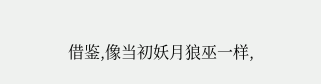借鉴,像当初妖月狼巫一样,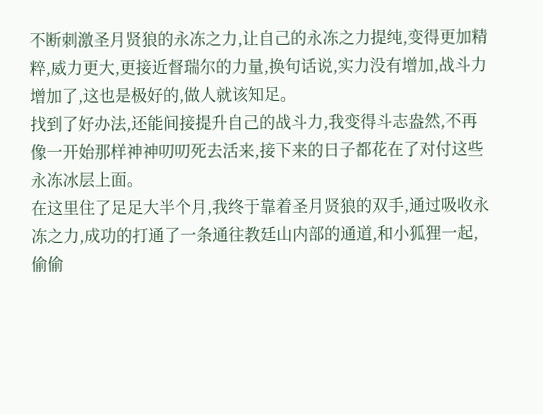不断刺激圣月贤狼的永冻之力,让自己的永冻之力提纯,变得更加精粹,威力更大,更接近督瑞尔的力量,换句话说,实力没有增加,战斗力增加了,这也是极好的,做人就该知足。
找到了好办法,还能间接提升自己的战斗力,我变得斗志盎然,不再像一开始那样神神叨叨死去活来,接下来的日子都花在了对付这些永冻冰层上面。
在这里住了足足大半个月,我终于靠着圣月贤狼的双手,通过吸收永冻之力,成功的打通了一条通往教廷山内部的通道,和小狐狸一起,偷偷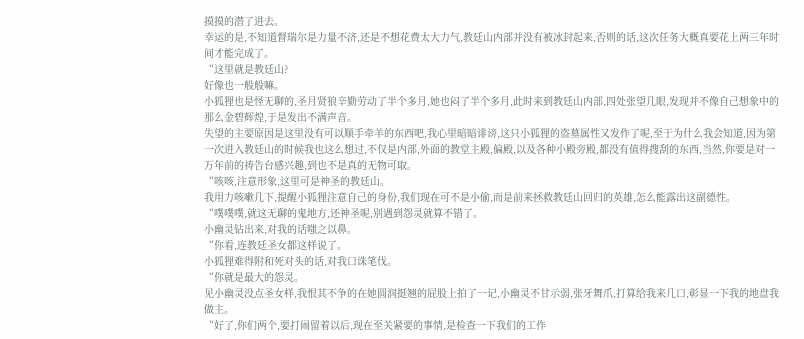摸摸的潜了进去。
幸运的是,不知道督瑞尔是力量不济,还是不想花费太大力气,教廷山内部并没有被冰封起来,否则的话,这次任务大概真要花上两三年时间才能完成了。
“这里就是教廷山?
好像也一般般嘛。
小狐狸也是怪无聊的,圣月贤狼辛勤劳动了半个多月,她也闷了半个多月,此时来到教廷山内部,四处张望几眼,发现并不像自己想象中的那么金碧辉煌,于是发出不满声音。
失望的主要原因是这里没有可以顺手牵羊的东西吧,我心里暗暗诽谤,这只小狐狸的盗墓属性又发作了呢,至于为什么我会知道,因为第一次进入教廷山的时候我也这么想过,不仅是内部,外面的教堂主殿,偏殿,以及各种小殿旁殿,都没有值得搜刮的东西,当然,你要是对一万年前的祷告台感兴趣,到也不是真的无物可取。
“咳咳,注意形象,这里可是神圣的教廷山。
我用力咳嗽几下,提醒小狐狸注意自己的身份,我们现在可不是小偷,而是前来拯救教廷山回归的英雄,怎么能露出这副德性。
“噗噗噗,就这无聊的鬼地方,还神圣呢,别遇到怨灵就算不错了。
小幽灵钻出来,对我的话嗤之以鼻。
“你看,连教廷圣女都这样说了。
小狐狸难得附和死对头的话,对我口诛笔伐。
“你就是最大的怨灵。
见小幽灵没点圣女样,我恨其不争的在她圆润挺翘的屁股上拍了一记,小幽灵不甘示弱,张牙舞爪,打算给我来几口,彰显一下我的地盘我做主。
“好了,你们两个,要打闹留着以后,现在至关紧要的事情,是检查一下我们的工作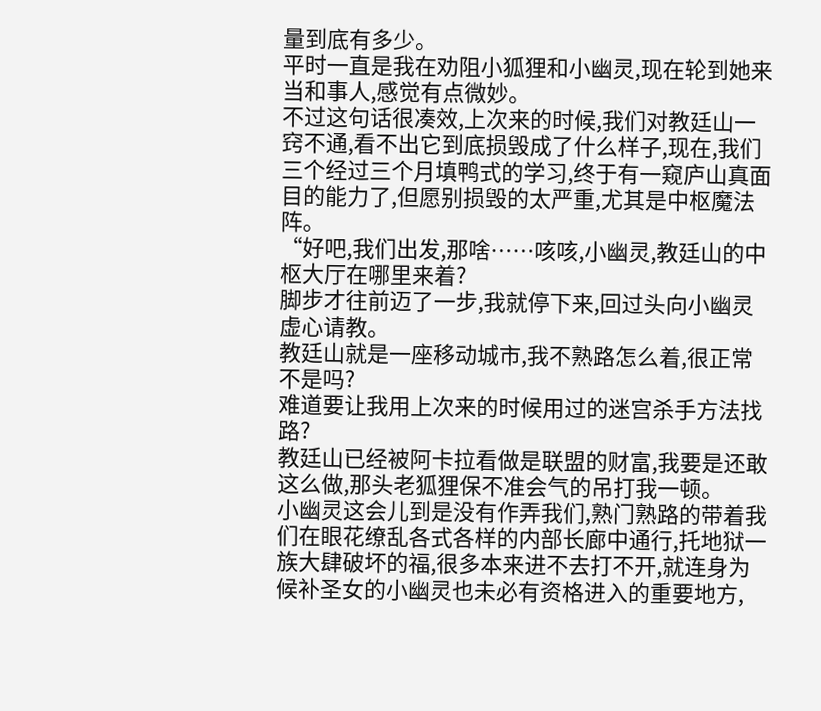量到底有多少。
平时一直是我在劝阻小狐狸和小幽灵,现在轮到她来当和事人,感觉有点微妙。
不过这句话很凑效,上次来的时候,我们对教廷山一窍不通,看不出它到底损毁成了什么样子,现在,我们三个经过三个月填鸭式的学习,终于有一窥庐山真面目的能力了,但愿别损毁的太严重,尤其是中枢魔法阵。
“好吧,我们出发,那啥……咳咳,小幽灵,教廷山的中枢大厅在哪里来着?
脚步才往前迈了一步,我就停下来,回过头向小幽灵虚心请教。
教廷山就是一座移动城市,我不熟路怎么着,很正常不是吗?
难道要让我用上次来的时候用过的迷宫杀手方法找路?
教廷山已经被阿卡拉看做是联盟的财富,我要是还敢这么做,那头老狐狸保不准会气的吊打我一顿。
小幽灵这会儿到是没有作弄我们,熟门熟路的带着我们在眼花缭乱各式各样的内部长廊中通行,托地狱一族大肆破坏的福,很多本来进不去打不开,就连身为候补圣女的小幽灵也未必有资格进入的重要地方,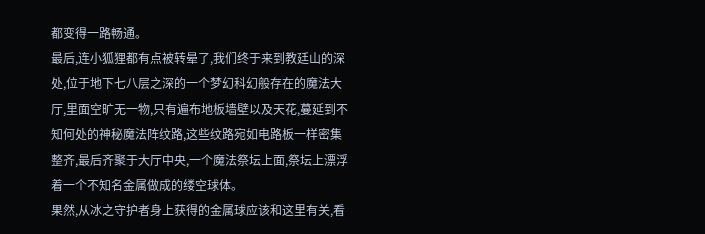都变得一路畅通。
最后,连小狐狸都有点被转晕了,我们终于来到教廷山的深处,位于地下七八层之深的一个梦幻科幻般存在的魔法大厅,里面空旷无一物,只有遍布地板墙壁以及天花,蔓延到不知何处的神秘魔法阵纹路,这些纹路宛如电路板一样密集整齐,最后齐聚于大厅中央,一个魔法祭坛上面,祭坛上漂浮着一个不知名金属做成的缕空球体。
果然,从冰之守护者身上获得的金属球应该和这里有关,看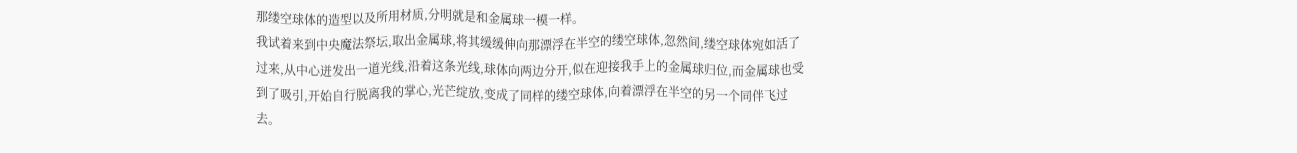那缕空球体的造型以及所用材质,分明就是和金属球一模一样。
我试着来到中央魔法祭坛,取出金属球,将其缓缓伸向那漂浮在半空的缕空球体,忽然间,缕空球体宛如活了过来,从中心迸发出一道光线,沿着这条光线,球体向两边分开,似在迎接我手上的金属球归位,而金属球也受到了吸引,开始自行脱离我的掌心,光芒绽放,变成了同样的缕空球体,向着漂浮在半空的另一个同伴飞过去。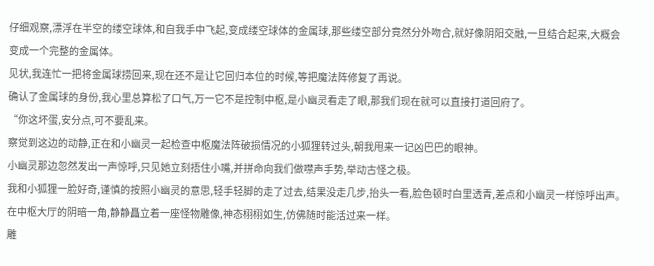仔细观察,漂浮在半空的缕空球体,和自我手中飞起,变成缕空球体的金属球,那些缕空部分竟然分外吻合,就好像阴阳交融,一旦结合起来,大概会变成一个完整的金属体。
见状,我连忙一把将金属球捞回来,现在还不是让它回归本位的时候,等把魔法阵修复了再说。
确认了金属球的身份,我心里总算松了口气,万一它不是控制中枢,是小幽灵看走了眼,那我们现在就可以直接打道回府了。
“你这坏蛋,安分点,可不要乱来。
察觉到这边的动静,正在和小幽灵一起检查中枢魔法阵破损情况的小狐狸转过头,朝我甩来一记凶巴巴的眼神。
小幽灵那边忽然发出一声惊呼,只见她立刻捂住小嘴,并拼命向我们做噤声手势,举动古怪之极。
我和小狐狸一脸好奇,谨慎的按照小幽灵的意思,轻手轻脚的走了过去,结果没走几步,抬头一看,脸色顿时白里透青,差点和小幽灵一样惊呼出声。
在中枢大厅的阴暗一角,静静矗立着一座怪物雕像,神态栩栩如生,仿佛随时能活过来一样。
雕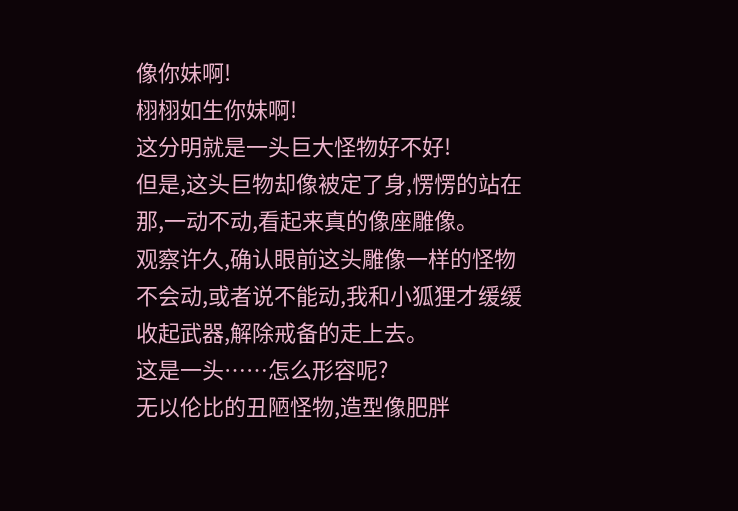像你妹啊!
栩栩如生你妹啊!
这分明就是一头巨大怪物好不好!
但是,这头巨物却像被定了身,愣愣的站在那,一动不动,看起来真的像座雕像。
观察许久,确认眼前这头雕像一样的怪物不会动,或者说不能动,我和小狐狸才缓缓收起武器,解除戒备的走上去。
这是一头……怎么形容呢?
无以伦比的丑陋怪物,造型像肥胖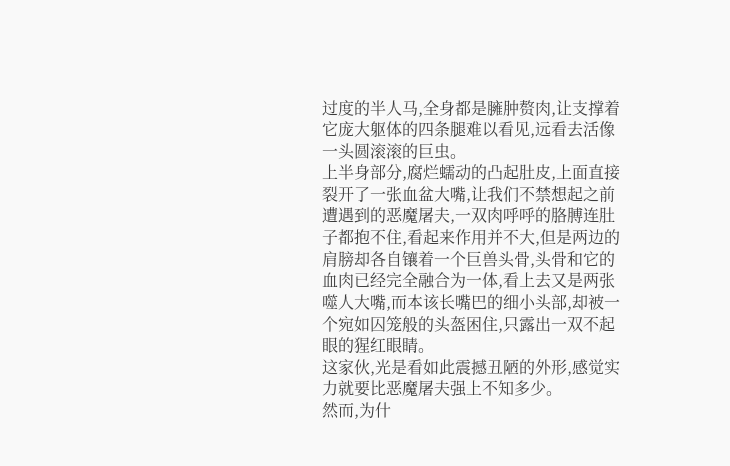过度的半人马,全身都是臃肿赘肉,让支撑着它庞大躯体的四条腿难以看见,远看去活像一头圆滚滚的巨虫。
上半身部分,腐烂蠕动的凸起肚皮,上面直接裂开了一张血盆大嘴,让我们不禁想起之前遭遇到的恶魔屠夫,一双肉呼呼的胳膊连肚子都抱不住,看起来作用并不大,但是两边的肩膀却各自镶着一个巨兽头骨,头骨和它的血肉已经完全融合为一体,看上去又是两张噬人大嘴,而本该长嘴巴的细小头部,却被一个宛如囚笼般的头盔困住,只露出一双不起眼的猩红眼睛。
这家伙,光是看如此震撼丑陋的外形,感觉实力就要比恶魔屠夫强上不知多少。
然而,为什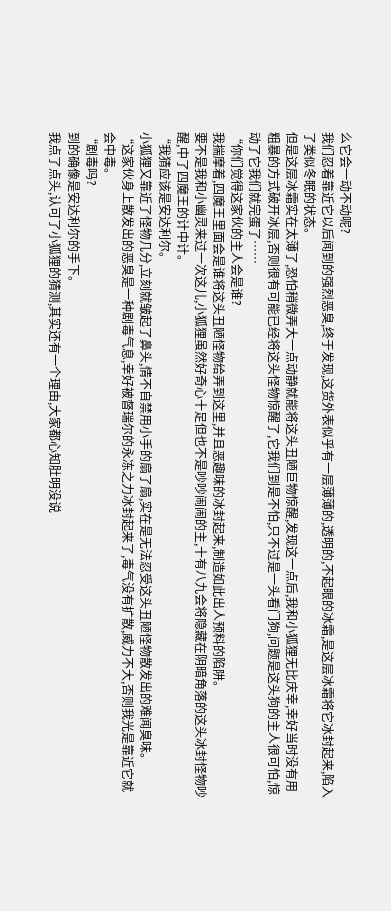么它会一动不动呢?
我们忍着靠近它以后闻到的强烈恶臭,终于发现,这货外表似乎有一层薄薄的,透明的,不起眼的冰霜,是这层冰霜将它冰封起来,陷入了类似冬眠的状态。
但是这层冰霜实在太薄了,恐怕稍微弄大一点动静就能将这头丑陋巨物惊醒,发现这一点后,我和小狐狸无比庆幸,幸好当时没有用粗暴的方式破开冰层,否则很有可能已经将这头怪物惊醒了,它我们到是不怕,只不过是一头看门狗,问题是这头狗的主人很可怕,惊动了它我们就完蛋了……
“你们觉得这家伙的主人会是谁?
我揣摩着,四魔王里面会是谁将这头丑陋怪物给弄到这里,并且恶趣味的冰封起来,制造如此出人预料的陷阱。
要不是我和小幽灵来过一次这儿,小狐狸虽然好奇心十足但也不是吵吵闹闹的主,十有八九会将隐藏在阴暗角落的这头冰封怪物吵醒,中了四魔王的计中计。
“我猜应该是安达利尔。
小狐狸又靠近了怪物几分,立刻就皱起了鼻头,情不自禁用小手的扇了扇,实在是无法忍受这头丑陋怪物散发出的难闻臭味。
“这家伙身上散发出的恶臭是一种剧毒气息,幸好被督瑞尔的永冻之力冰封起来了,毒气没有扩散,威力不大,否则我光是靠近它就会中毒。
“剧毒吗?
到的确像是安达利尔的手下。
我点了点头,认可了小狐狸的猜测,其实还有一个理由,大家都心知肚明没说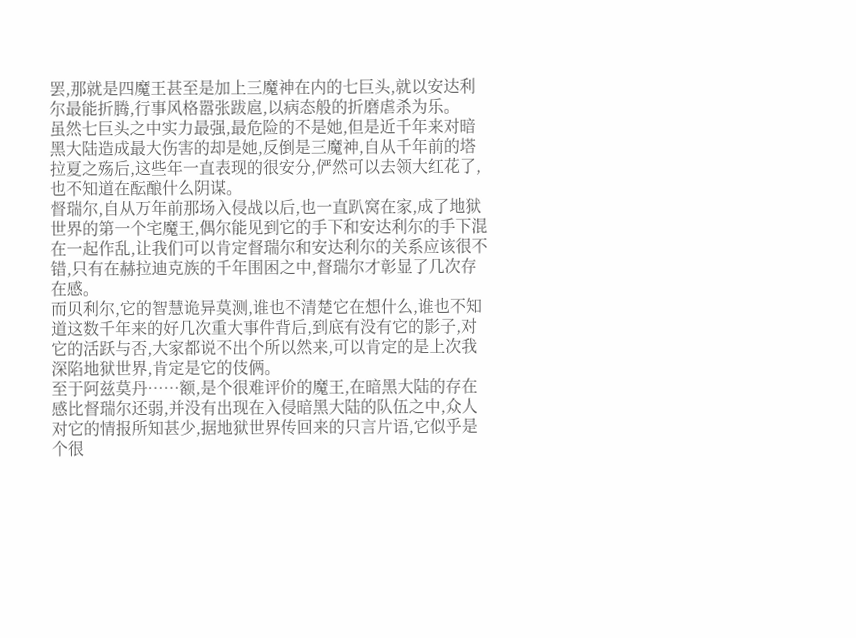罢,那就是四魔王甚至是加上三魔神在内的七巨头,就以安达利尔最能折腾,行事风格嚣张跋扈,以病态般的折磨虐杀为乐。
虽然七巨头之中实力最强,最危险的不是她,但是近千年来对暗黑大陆造成最大伤害的却是她,反倒是三魔神,自从千年前的塔拉夏之殇后,这些年一直表现的很安分,俨然可以去领大红花了,也不知道在酝酿什么阴谋。
督瑞尔,自从万年前那场入侵战以后,也一直趴窝在家,成了地狱世界的第一个宅魔王,偶尔能见到它的手下和安达利尔的手下混在一起作乱,让我们可以肯定督瑞尔和安达利尔的关系应该很不错,只有在赫拉迪克族的千年围困之中,督瑞尔才彰显了几次存在感。
而贝利尔,它的智慧诡异莫测,谁也不清楚它在想什么,谁也不知道这数千年来的好几次重大事件背后,到底有没有它的影子,对它的活跃与否,大家都说不出个所以然来,可以肯定的是上次我深陷地狱世界,肯定是它的伎俩。
至于阿兹莫丹……额,是个很难评价的魔王,在暗黑大陆的存在感比督瑞尔还弱,并没有出现在入侵暗黑大陆的队伍之中,众人对它的情报所知甚少,据地狱世界传回来的只言片语,它似乎是个很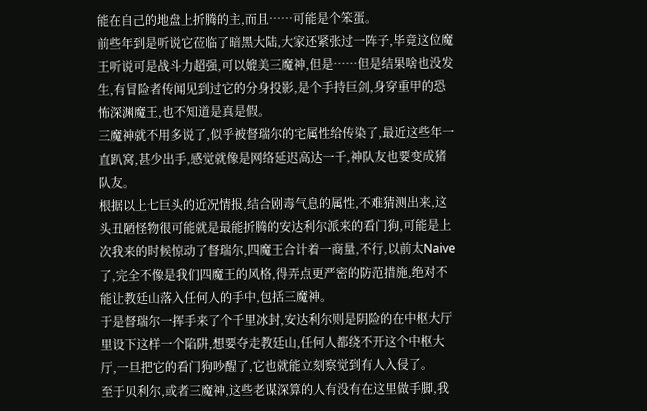能在自己的地盘上折腾的主,而且……可能是个笨蛋。
前些年到是听说它莅临了暗黑大陆,大家还紧张过一阵子,毕竟这位魔王听说可是战斗力超强,可以媲美三魔神,但是……但是结果啥也没发生,有冒险者传闻见到过它的分身投影,是个手持巨剑,身穿重甲的恐怖深渊魔王,也不知道是真是假。
三魔神就不用多说了,似乎被督瑞尔的宅属性给传染了,最近这些年一直趴窝,甚少出手,感觉就像是网络延迟高达一千,神队友也要变成猪队友。
根据以上七巨头的近况情报,结合剧毒气息的属性,不难猜测出来,这头丑陋怪物很可能就是最能折腾的安达利尔派来的看门狗,可能是上次我来的时候惊动了督瑞尔,四魔王合计着一商量,不行,以前太Naive了,完全不像是我们四魔王的风格,得弄点更严密的防范措施,绝对不能让教廷山落入任何人的手中,包括三魔神。
于是督瑞尔一挥手来了个千里冰封,安达利尔则是阴险的在中枢大厅里设下这样一个陷阱,想要夺走教廷山,任何人都绕不开这个中枢大厅,一旦把它的看门狗吵醒了,它也就能立刻察觉到有人入侵了。
至于贝利尔,或者三魔神,这些老谋深算的人有没有在这里做手脚,我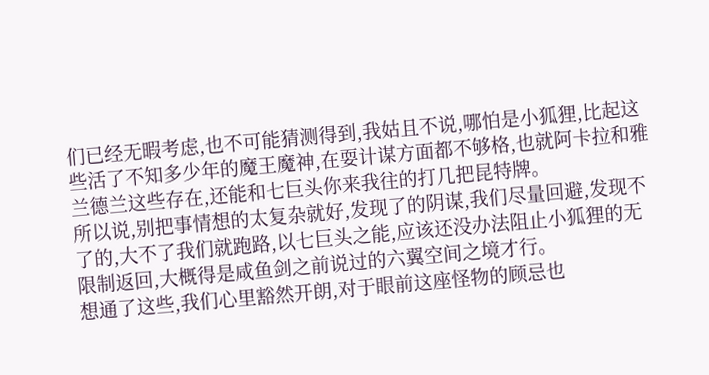们已经无暇考虑,也不可能猜测得到,我姑且不说,哪怕是小狐狸,比起这些活了不知多少年的魔王魔神,在耍计谋方面都不够格,也就阿卡拉和雅兰德兰这些存在,还能和七巨头你来我往的打几把昆特牌。
所以说,别把事情想的太复杂就好,发现了的阴谋,我们尽量回避,发现不了的,大不了我们就跑路,以七巨头之能,应该还没办法阻止小狐狸的无限制返回,大概得是咸鱼剑之前说过的六翼空间之境才行。
想通了这些,我们心里豁然开朗,对于眼前这座怪物的顾忌也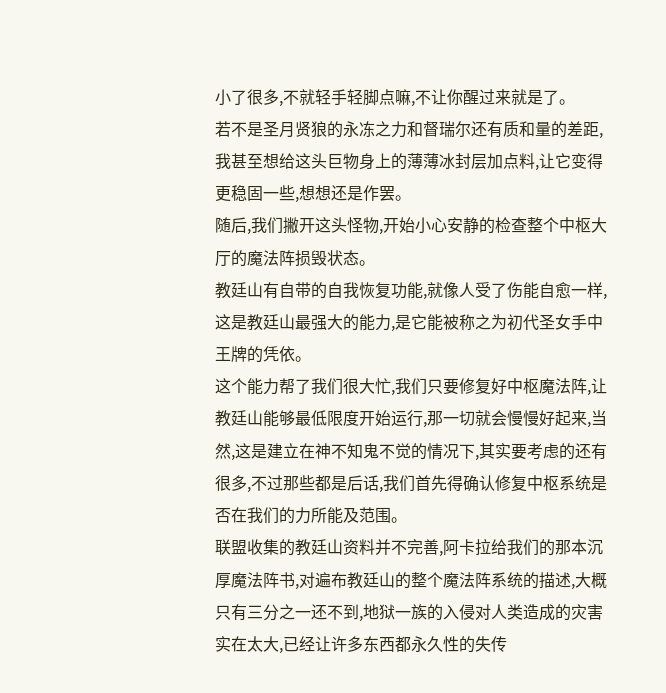小了很多,不就轻手轻脚点嘛,不让你醒过来就是了。
若不是圣月贤狼的永冻之力和督瑞尔还有质和量的差距,我甚至想给这头巨物身上的薄薄冰封层加点料,让它变得更稳固一些,想想还是作罢。
随后,我们撇开这头怪物,开始小心安静的检查整个中枢大厅的魔法阵损毁状态。
教廷山有自带的自我恢复功能,就像人受了伤能自愈一样,这是教廷山最强大的能力,是它能被称之为初代圣女手中王牌的凭依。
这个能力帮了我们很大忙,我们只要修复好中枢魔法阵,让教廷山能够最低限度开始运行,那一切就会慢慢好起来,当然,这是建立在神不知鬼不觉的情况下,其实要考虑的还有很多,不过那些都是后话,我们首先得确认修复中枢系统是否在我们的力所能及范围。
联盟收集的教廷山资料并不完善,阿卡拉给我们的那本沉厚魔法阵书,对遍布教廷山的整个魔法阵系统的描述,大概只有三分之一还不到,地狱一族的入侵对人类造成的灾害实在太大,已经让许多东西都永久性的失传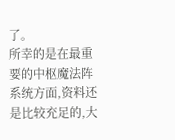了。
所幸的是在最重要的中枢魔法阵系统方面,资料还是比较充足的,大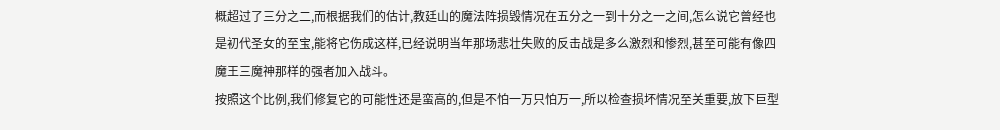概超过了三分之二,而根据我们的估计,教廷山的魔法阵损毁情况在五分之一到十分之一之间,怎么说它曾经也是初代圣女的至宝,能将它伤成这样,已经说明当年那场悲壮失败的反击战是多么激烈和惨烈,甚至可能有像四魔王三魔神那样的强者加入战斗。
按照这个比例,我们修复它的可能性还是蛮高的,但是不怕一万只怕万一,所以检查损坏情况至关重要,放下巨型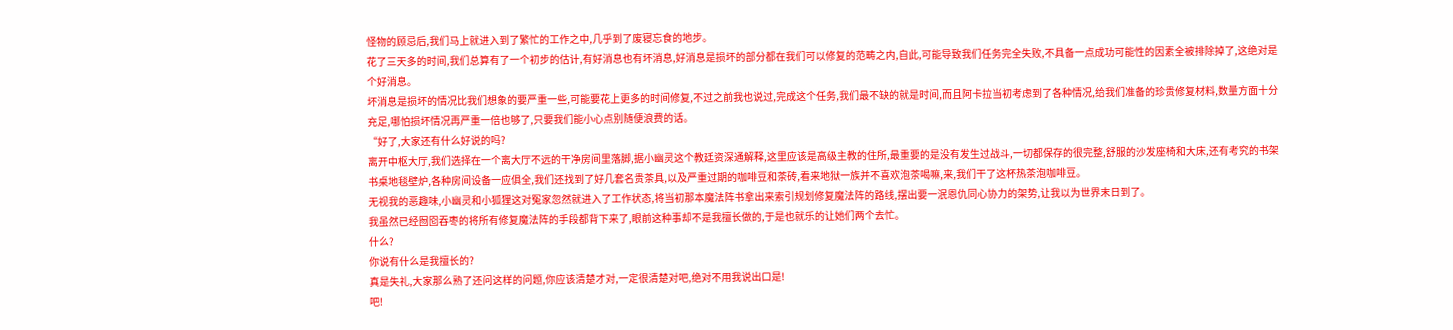怪物的顾忌后,我们马上就进入到了繁忙的工作之中,几乎到了废寝忘食的地步。
花了三天多的时间,我们总算有了一个初步的估计,有好消息也有坏消息,好消息是损坏的部分都在我们可以修复的范畴之内,自此,可能导致我们任务完全失败,不具备一点成功可能性的因素全被排除掉了,这绝对是个好消息。
坏消息是损坏的情况比我们想象的要严重一些,可能要花上更多的时间修复,不过之前我也说过,完成这个任务,我们最不缺的就是时间,而且阿卡拉当初考虑到了各种情况,给我们准备的珍贵修复材料,数量方面十分充足,哪怕损坏情况再严重一倍也够了,只要我们能小心点别随便浪费的话。
“好了,大家还有什么好说的吗?
离开中枢大厅,我们选择在一个离大厅不远的干净房间里落脚,据小幽灵这个教廷资深通解释,这里应该是高级主教的住所,最重要的是没有发生过战斗,一切都保存的很完整,舒服的沙发座椅和大床,还有考究的书架书桌地毯壁炉,各种房间设备一应俱全,我们还找到了好几套名贵茶具,以及严重过期的咖啡豆和茶砖,看来地狱一族并不喜欢泡茶喝嘛,来,我们干了这杯热茶泡咖啡豆。
无视我的恶趣味,小幽灵和小狐狸这对冤家忽然就进入了工作状态,将当初那本魔法阵书拿出来索引规划修复魔法阵的路线,摆出要一泯恩仇同心协力的架势,让我以为世界末日到了。
我虽然已经囫囵吞枣的将所有修复魔法阵的手段都背下来了,眼前这种事却不是我擅长做的,于是也就乐的让她们两个去忙。
什么?
你说有什么是我擅长的?
真是失礼,大家那么熟了还问这样的问题,你应该清楚才对,一定很清楚对吧,绝对不用我说出口是!
吧!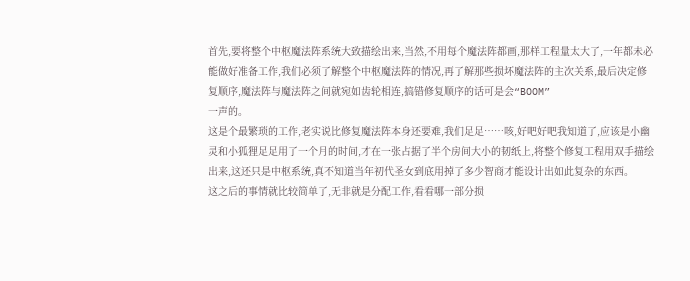首先,要将整个中枢魔法阵系统大致描绘出来,当然,不用每个魔法阵都画,那样工程量太大了,一年都未必能做好准备工作,我们必须了解整个中枢魔法阵的情况,再了解那些损坏魔法阵的主次关系,最后决定修复顺序,魔法阵与魔法阵之间就宛如齿轮相连,搞错修复顺序的话可是会“BOOM”
一声的。
这是个最繁琐的工作,老实说比修复魔法阵本身还要难,我们足足……咳,好吧好吧我知道了,应该是小幽灵和小狐狸足足用了一个月的时间,才在一张占据了半个房间大小的韧纸上,将整个修复工程用双手描绘出来,这还只是中枢系统,真不知道当年初代圣女到底用掉了多少智商才能设计出如此复杂的东西。
这之后的事情就比较简单了,无非就是分配工作,看看哪一部分损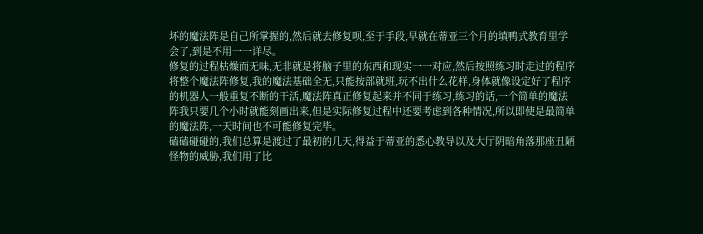坏的魔法阵是自己所掌握的,然后就去修复呗,至于手段,早就在蒂亚三个月的填鸭式教育里学会了,到是不用一一详尽。
修复的过程枯燥而无味,无非就是将脑子里的东西和现实一一对应,然后按照练习时走过的程序将整个魔法阵修复,我的魔法基础全无,只能按部就班,玩不出什么花样,身体就像设定好了程序的机器人一般重复不断的干活,魔法阵真正修复起来并不同于练习,练习的话,一个简单的魔法阵我只要几个小时就能刻画出来,但是实际修复过程中还要考虑到各种情况,所以即使是最简单的魔法阵,一天时间也不可能修复完毕。
磕磕碰碰的,我们总算是渡过了最初的几天,得益于蒂亚的悉心教导以及大厅阴暗角落那座丑陋怪物的威胁,我们用了比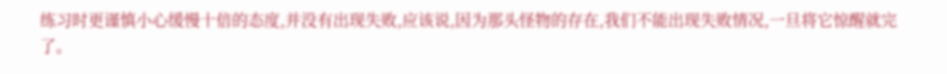练习时更谨慎小心缓慢十倍的态度,并没有出现失败,应该说,因为那头怪物的存在,我们不能出现失败情况,一旦将它惊醒就完了。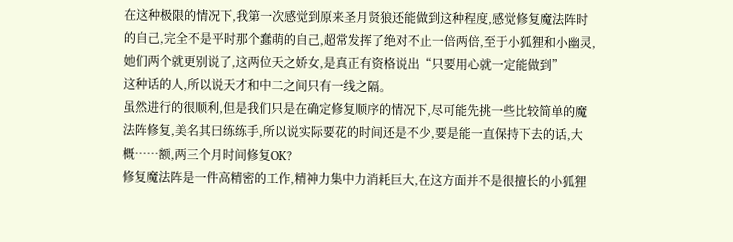在这种极限的情况下,我第一次感觉到原来圣月贤狼还能做到这种程度,感觉修复魔法阵时的自己,完全不是平时那个蠢萌的自己,超常发挥了绝对不止一倍两倍,至于小狐狸和小幽灵,她们两个就更别说了,这两位天之娇女,是真正有资格说出“只要用心就一定能做到”
这种话的人,所以说天才和中二之间只有一线之隔。
虽然进行的很顺利,但是我们只是在确定修复顺序的情况下,尽可能先挑一些比较简单的魔法阵修复,美名其曰练练手,所以说实际要花的时间还是不少,要是能一直保持下去的话,大概……额,两三个月时间修复OK?
修复魔法阵是一件高精密的工作,精神力集中力消耗巨大,在这方面并不是很擅长的小狐狸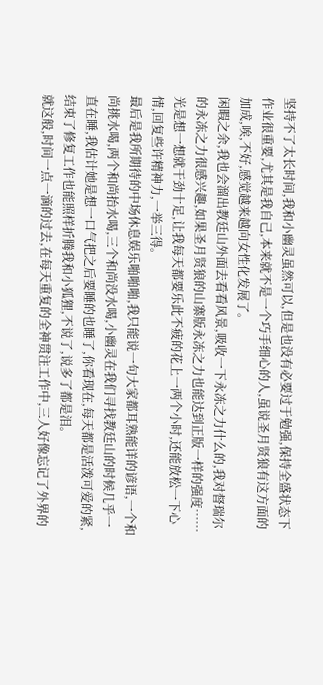坚持不了太长时间,我和小幽灵虽然可以,但是也没有必要过于勉强,保持全盛状态下作业很重要,尤其是我自己,本来就不是一个巧手细心的人,虽说圣月贤狼有这方面的加成,唉,不好,感觉越来越向女性化发展了。
闲暇之余,我也会溜出教廷山外面去看看风景,吸收一下永冻之力什么的,我对督瑞尔的永冻之力很感兴趣,如果圣月贤狼的山寨版永冻之力也能达到正版一样的强度……光是想一想就干劲十足,让我每天都要乐此不疲的花上一两个小时,还能放松一下心情,回复些许精神力,一举三得。
最后是我所期待的中场休息娱乐啪啪啪,我只能说一句大家都耳熟能详的谚语,一个和尚挑水喝,两个和尚抬水喝,三个和尚没水喝,小幽灵在我们寻找教廷山的时候几乎一直在睡,我估计她是想一口气把之后要睡的也睡了,你看现在,每天都是活泼可爱的紧,结束了修复工作也能照样折腾我和小狐狸,不说了,说多了都是泪。
就这般,时间一点一滴的过去,在每天重复的全神贯注工作中,三人好像忘记了外界的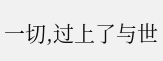一切,过上了与世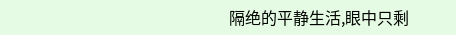隔绝的平静生活,眼中只剩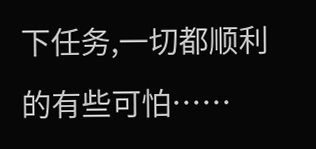下任务,一切都顺利的有些可怕……